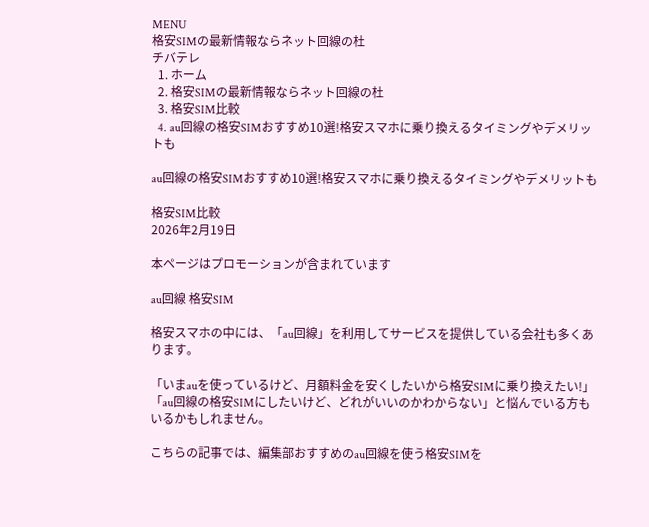MENU
格安SIMの最新情報ならネット回線の杜
チバテレ
  1. ホーム
  2. 格安SIMの最新情報ならネット回線の杜
  3. 格安SIM比較
  4. au回線の格安SIMおすすめ10選!格安スマホに乗り換えるタイミングやデメリットも

au回線の格安SIMおすすめ10選!格安スマホに乗り換えるタイミングやデメリットも

格安SIM比較
2026年2月19日

本ページはプロモーションが含まれています

au回線 格安SIM

格安スマホの中には、「au回線」を利用してサービスを提供している会社も多くあります。

「いまauを使っているけど、月額料金を安くしたいから格安SIMに乗り換えたい!」「au回線の格安SIMにしたいけど、どれがいいのかわからない」と悩んでいる方もいるかもしれません。

こちらの記事では、編集部おすすめのau回線を使う格安SIMを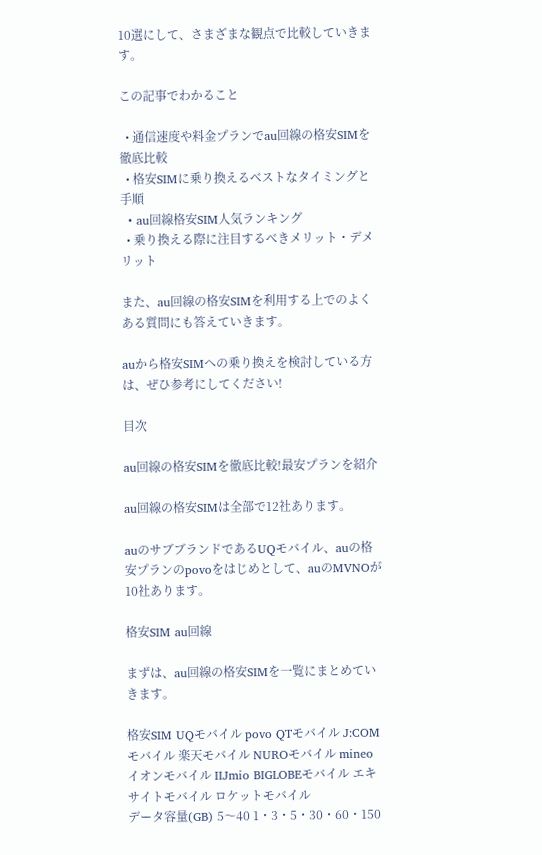10選にして、さまざまな観点で比較していきます。

この記事でわかること

  • 通信速度や料金プランでau回線の格安SIMを徹底比較
  • 格安SIMに乗り換えるベストなタイミングと手順
  • au回線格安SIM人気ランキング
  • 乗り換える際に注目するべきメリット・デメリット

また、au回線の格安SIMを利用する上でのよくある質問にも答えていきます。

auから格安SIMへの乗り換えを検討している方は、ぜひ参考にしてください!

目次

au回線の格安SIMを徹底比較!最安プランを紹介

au回線の格安SIMは全部で12社あります。

auのサブブランドであるUQモバイル、auの格安プランのpovoをはじめとして、auのMVNOが10社あります。

格安SIM au回線

まずは、au回線の格安SIMを一覧にまとめていきます。

格安SIM UQモバイル povo QTモバイル J:COMモバイル 楽天モバイル NUROモバイル mineo イオンモバイル IIJmio BIGLOBEモバイル エキサイトモバイル ロケットモバイル
データ容量(GB) 5〜40 1・3・5・30・60・150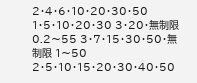2・4・6・10・20・30・50 1・5・10・20・30 3・20・無制限 0.2〜55 3・7・15・30・50・無制限 1〜50 2・5・10・15・20・30・40・50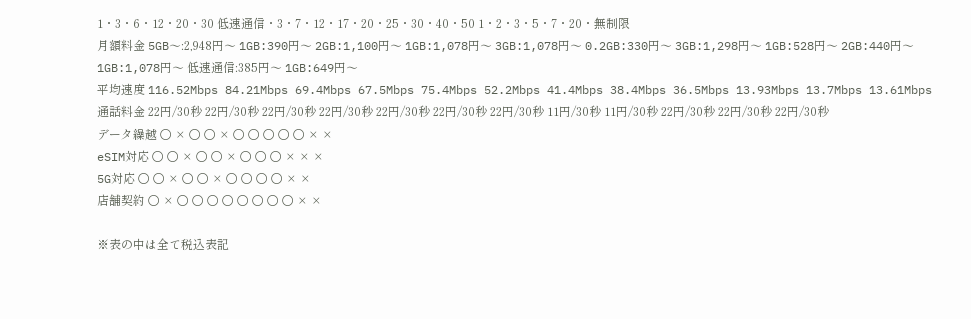1・3・6・12・20・30 低速通信・3・7・12・17・20・25・30・40・50 1・2・3・5・7・20・無制限
月額料金 5GB〜:2,948円〜 1GB:390円〜 2GB:1,100円〜 1GB:1,078円〜 3GB:1,078円〜 0.2GB:330円〜 3GB:1,298円〜 1GB:528円〜 2GB:440円〜 1GB:1,078円〜 低速通信:385円〜 1GB:649円〜
平均速度 116.52Mbps 84.21Mbps 69.4Mbps 67.5Mbps 75.4Mbps 52.2Mbps 41.4Mbps 38.4Mbps 36.5Mbps 13.93Mbps 13.7Mbps 13.61Mbps
通話料金 22円/30秒 22円/30秒 22円/30秒 22円/30秒 22円/30秒 22円/30秒 22円/30秒 11円/30秒 11円/30秒 22円/30秒 22円/30秒 22円/30秒
データ繰越 ○ × ○ ○ × ○ ○ ○ ○ ○ × ×
eSIM対応 ○ ○ × ○ ○ × ○ ○ ○ × × ×
5G対応 ○ ○ × ○ ○ × ○ ○ ○ ○ × ×
店舗契約 ○ × ○ ○ ○ ○ ○ ○ ○ ○ × ×

※表の中は全て税込表記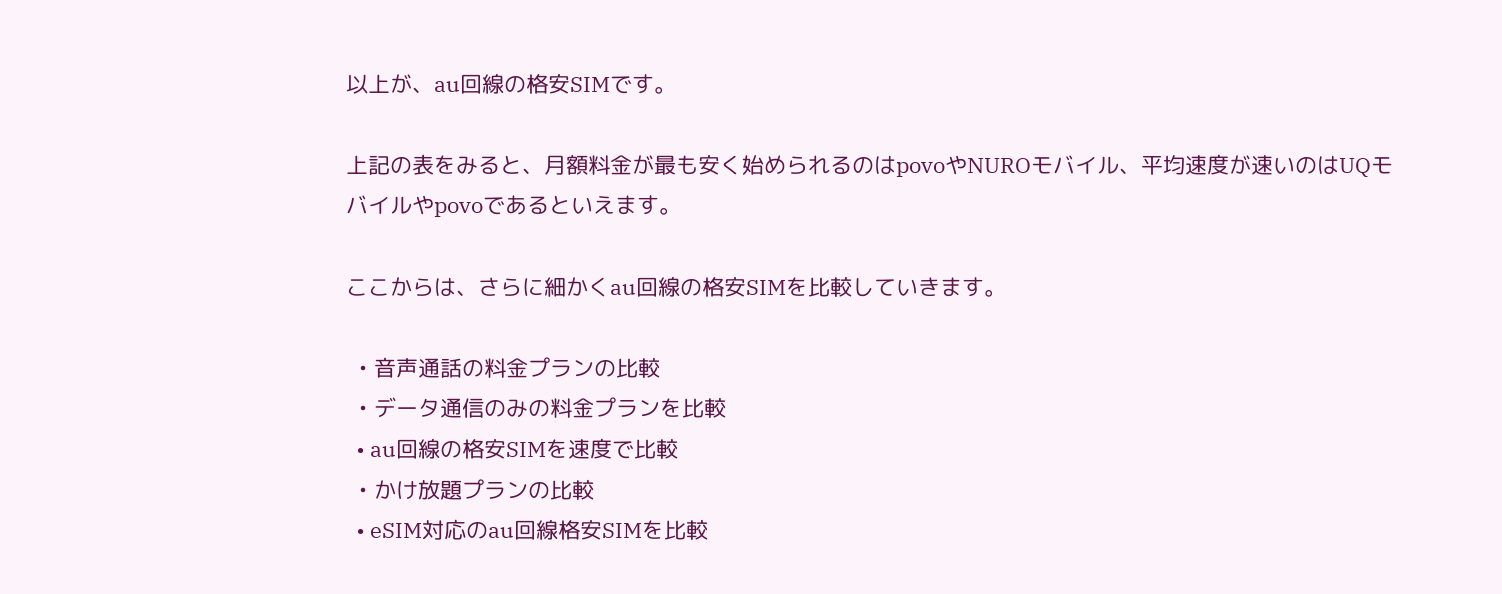以上が、au回線の格安SIMです。

上記の表をみると、月額料金が最も安く始められるのはpovoやNUROモバイル、平均速度が速いのはUQモバイルやpovoであるといえます。

ここからは、さらに細かくau回線の格安SIMを比較していきます。

  • 音声通話の料金プランの比較
  • データ通信のみの料金プランを比較
  • au回線の格安SIMを速度で比較
  • かけ放題プランの比較
  • eSIM対応のau回線格安SIMを比較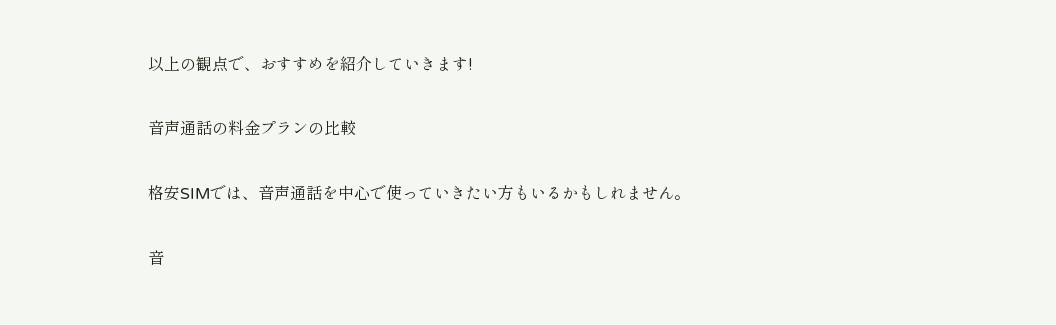以上の観点で、おすすめを紹介していきます!

音声通話の料金プランの比較

格安SIMでは、音声通話を中心で使っていきたい方もいるかもしれません。

音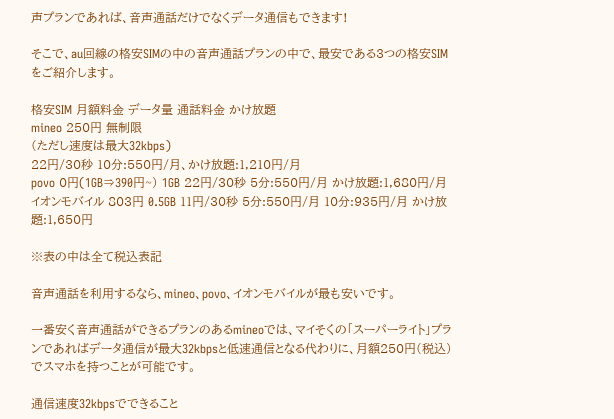声プランであれば、音声通話だけでなくデータ通信もできます!

そこで、au回線の格安SIMの中の音声通話プランの中で、最安である3つの格安SIMをご紹介します。

格安SIM 月額料金 データ量 通話料金 かけ放題
mineo 250円 無制限
(ただし速度は最大32kbps)
22円/30秒 10分:550円/月、かけ放題:1,210円/月
povo 0円(1GB⇒390円~) 1GB 22円/30秒 5分:550円/月 かけ放題:1,680円/月
イオンモバイル 803円 0.5GB 11円/30秒 5分:550円/月 10分:935円/月 かけ放題:1,650円

※表の中は全て税込表記

音声通話を利用するなら、mineo、povo、イオンモバイルが最も安いです。

一番安く音声通話ができるプランのあるmineoでは、マイそくの「スーパーライト」プランであればデータ通信が最大32kbpsと低速通信となる代わりに、月額250円(税込)でスマホを持つことが可能です。

通信速度32kbpsでできること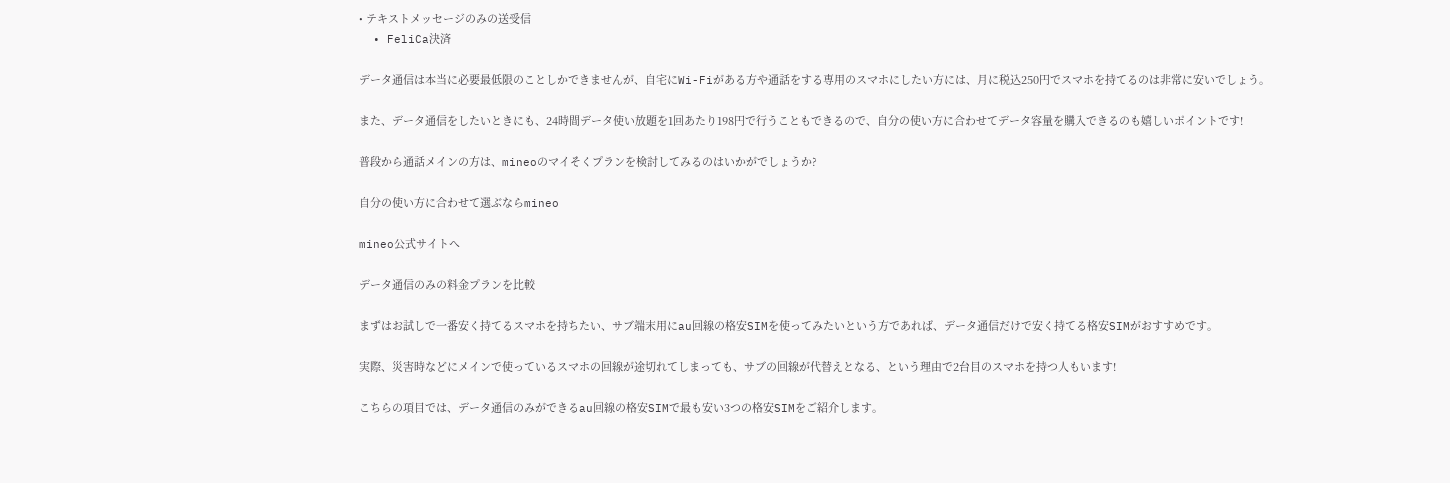• テキストメッセージのみの送受信
  • FeliCa決済

データ通信は本当に必要最低限のことしかできませんが、自宅にWi-Fiがある方や通話をする専用のスマホにしたい方には、月に税込250円でスマホを持てるのは非常に安いでしょう。

また、データ通信をしたいときにも、24時間データ使い放題を1回あたり198円で行うこともできるので、自分の使い方に合わせてデータ容量を購入できるのも嬉しいポイントです!

普段から通話メインの方は、mineoのマイそくプランを検討してみるのはいかがでしょうか?

自分の使い方に合わせて選ぶならmineo

mineo公式サイトへ

データ通信のみの料金プランを比較

まずはお試しで一番安く持てるスマホを持ちたい、サブ端末用にau回線の格安SIMを使ってみたいという方であれば、データ通信だけで安く持てる格安SIMがおすすめです。

実際、災害時などにメインで使っているスマホの回線が途切れてしまっても、サブの回線が代替えとなる、という理由で2台目のスマホを持つ人もいます!

こちらの項目では、データ通信のみができるau回線の格安SIMで最も安い3つの格安SIMをご紹介します。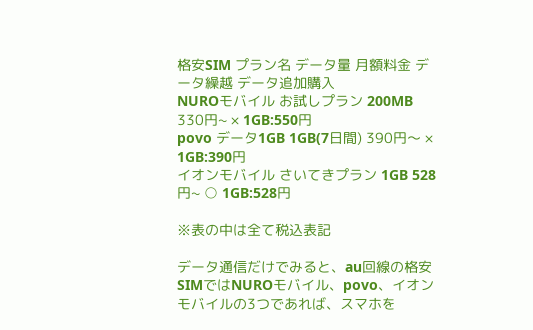格安SIM プラン名 データ量 月額料金 データ繰越 データ追加購入
NUROモバイル お試しプラン 200MB 330円~ × 1GB:550円
povo データ1GB 1GB(7日間) 390円〜 × 1GB:390円
イオンモバイル さいてきプラン 1GB 528円~ ○ 1GB:528円

※表の中は全て税込表記

データ通信だけでみると、au回線の格安SIMではNUROモバイル、povo、イオンモバイルの3つであれば、スマホを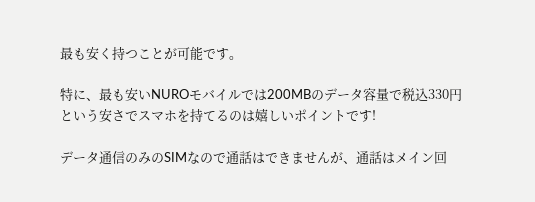最も安く持つことが可能です。

特に、最も安いNUROモバイルでは200MBのデータ容量で税込330円という安さでスマホを持てるのは嬉しいポイントです!

データ通信のみのSIMなので通話はできませんが、通話はメイン回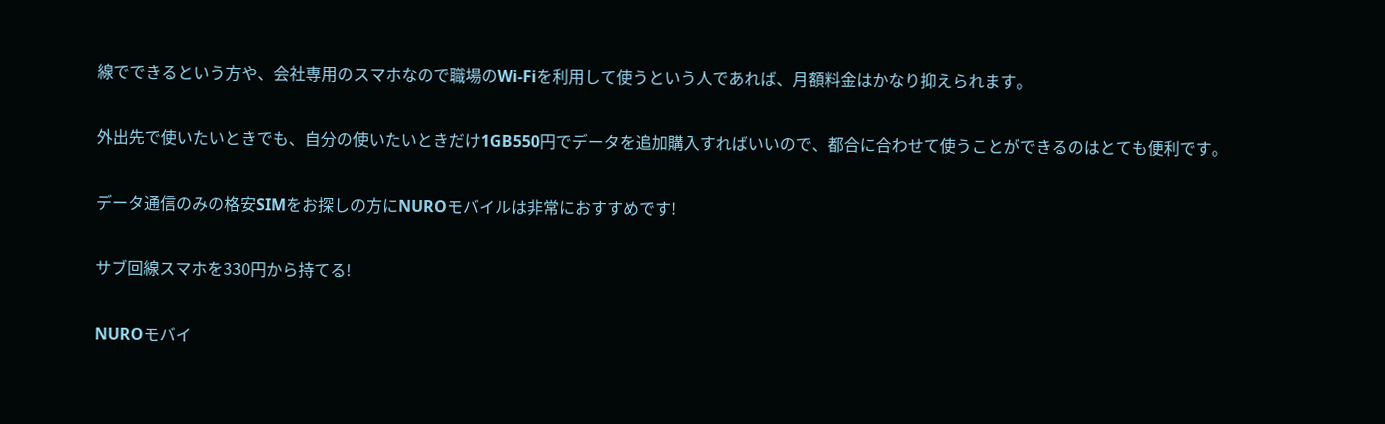線でできるという方や、会社専用のスマホなので職場のWi-Fiを利用して使うという人であれば、月額料金はかなり抑えられます。

外出先で使いたいときでも、自分の使いたいときだけ1GB550円でデータを追加購入すればいいので、都合に合わせて使うことができるのはとても便利です。

データ通信のみの格安SIMをお探しの方にNUROモバイルは非常におすすめです!

サブ回線スマホを330円から持てる!

NUROモバイ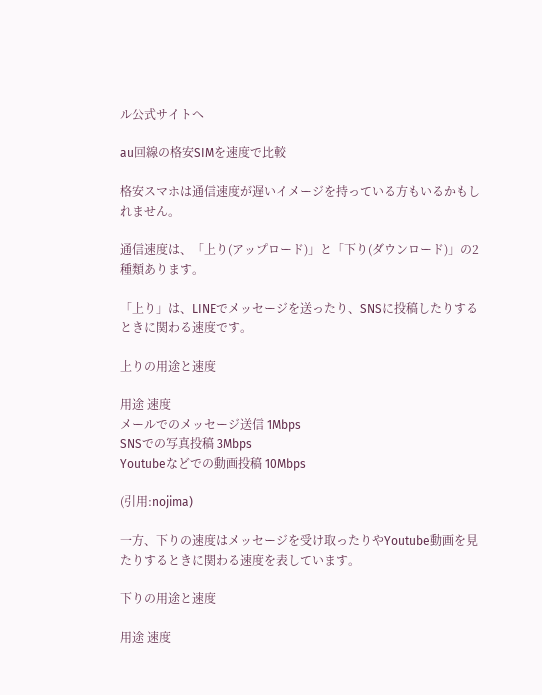ル公式サイトへ

au回線の格安SIMを速度で比較

格安スマホは通信速度が遅いイメージを持っている方もいるかもしれません。

通信速度は、「上り(アップロード)」と「下り(ダウンロード)」の2種類あります。

「上り」は、LINEでメッセージを送ったり、SNSに投稿したりするときに関わる速度です。

上りの用途と速度

用途 速度
メールでのメッセージ送信 1Mbps
SNSでの写真投稿 3Mbps
Youtubeなどでの動画投稿 10Mbps

(引用:nojima)

一方、下りの速度はメッセージを受け取ったりやYoutube動画を見たりするときに関わる速度を表しています。

下りの用途と速度

用途 速度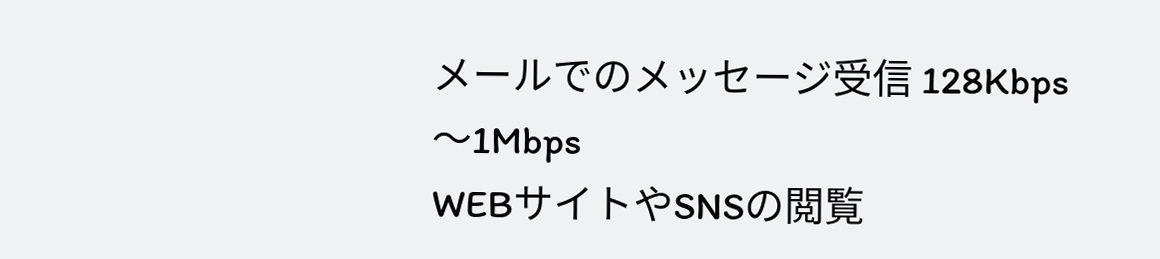メールでのメッセージ受信 128Kbps〜1Mbps
WEBサイトやSNSの閲覧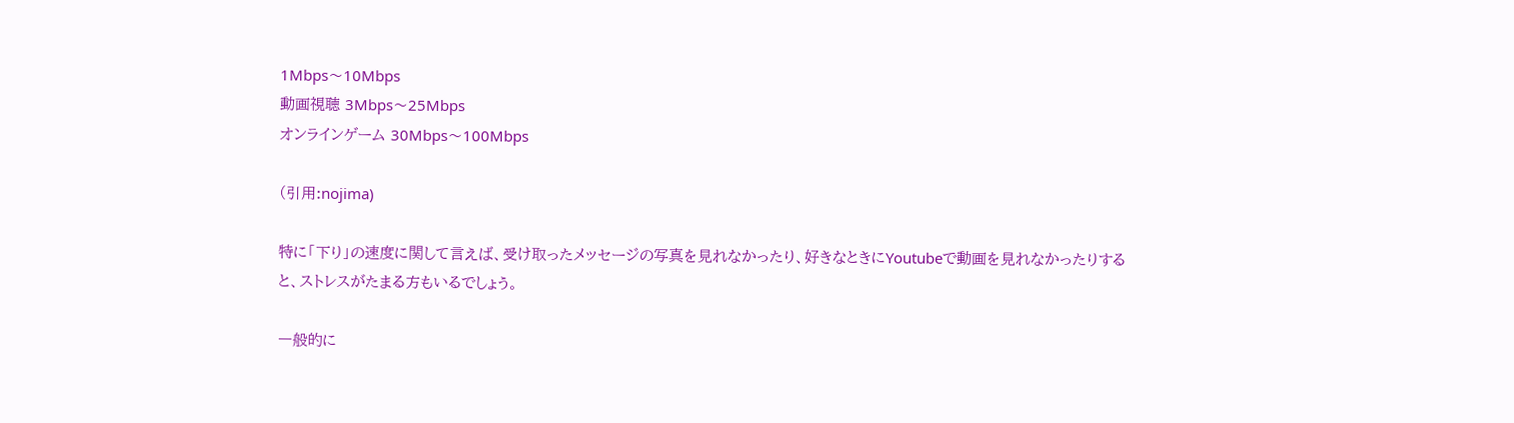1Mbps〜10Mbps
動画視聴 3Mbps〜25Mbps
オンラインゲーム 30Mbps〜100Mbps

(引用:nojima)

特に「下り」の速度に関して言えば、受け取ったメッセージの写真を見れなかったり、好きなときにYoutubeで動画を見れなかったりすると、ストレスがたまる方もいるでしょう。

一般的に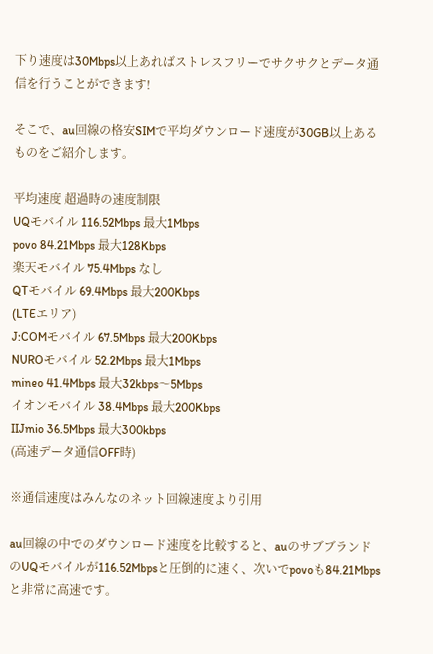下り速度は30Mbps以上あればストレスフリーでサクサクとデータ通信を行うことができます!

そこで、au回線の格安SIMで平均ダウンロード速度が30GB以上あるものをご紹介します。

平均速度 超過時の速度制限
UQモバイル 116.52Mbps 最大1Mbps
povo 84.21Mbps 最大128Kbps
楽天モバイル 75.4Mbps なし
QTモバイル 69.4Mbps 最大200Kbps
(LTEエリア)
J:COMモバイル 67.5Mbps 最大200Kbps
NUROモバイル 52.2Mbps 最大1Mbps
mineo 41.4Mbps 最大32kbps〜5Mbps
イオンモバイル 38.4Mbps 最大200Kbps
IIJmio 36.5Mbps 最大300kbps
(高速データ通信OFF時)

※通信速度はみんなのネット回線速度より引用

au回線の中でのダウンロード速度を比較すると、auのサブブランドのUQモバイルが116.52Mbpsと圧倒的に速く、次いでpovoも84.21Mbpsと非常に高速です。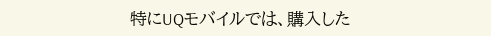特にUQモバイルでは、購入した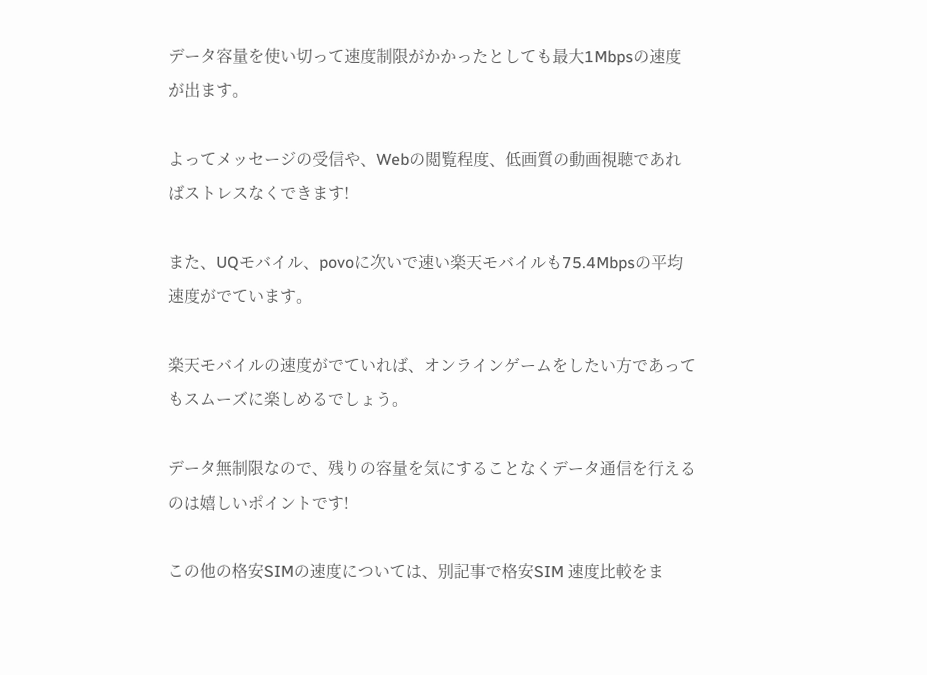データ容量を使い切って速度制限がかかったとしても最大1Mbpsの速度が出ます。

よってメッセージの受信や、Webの閲覧程度、低画質の動画視聴であればストレスなくできます!

また、UQモバイル、povoに次いで速い楽天モバイルも75.4Mbpsの平均速度がでています。

楽天モバイルの速度がでていれば、オンラインゲームをしたい方であってもスムーズに楽しめるでしょう。

データ無制限なので、残りの容量を気にすることなくデータ通信を行えるのは嬉しいポイントです!

この他の格安SIMの速度については、別記事で格安SIM 速度比較をま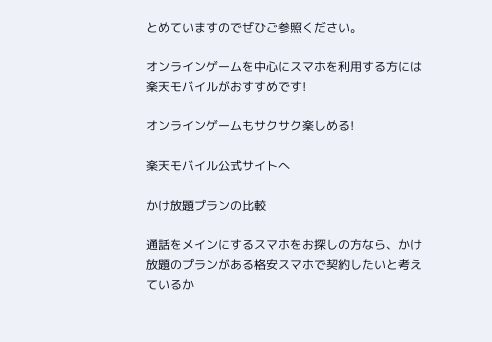とめていますのでぜひご参照ください。

オンラインゲームを中心にスマホを利用する方には楽天モバイルがおすすめです!

オンラインゲームもサクサク楽しめる!

楽天モバイル公式サイトへ

かけ放題プランの比較

通話をメインにするスマホをお探しの方なら、かけ放題のプランがある格安スマホで契約したいと考えているか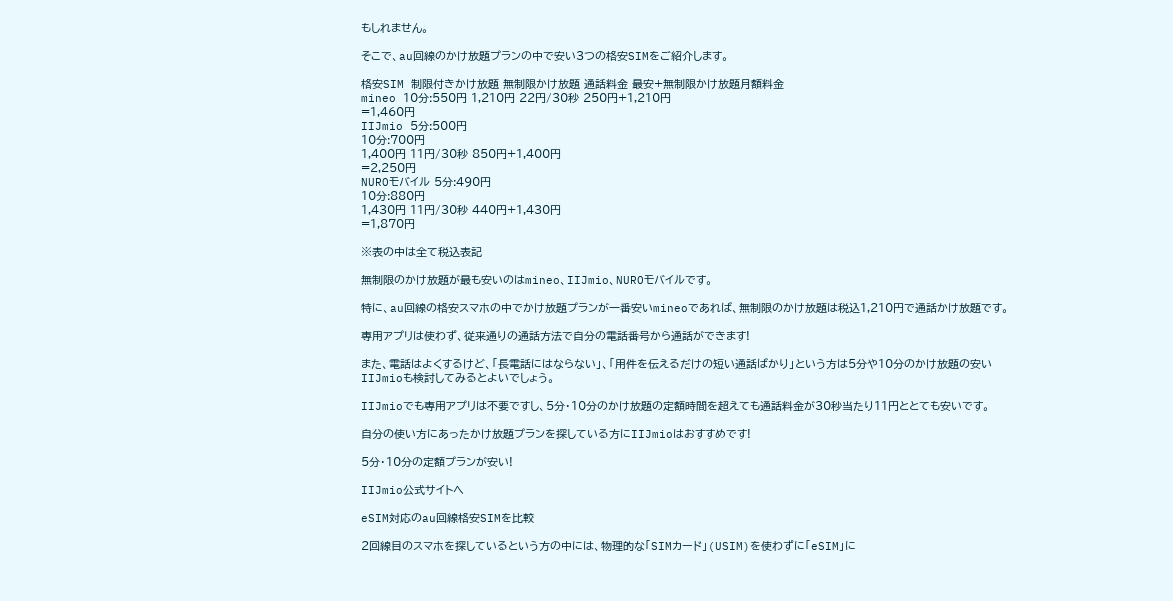もしれません。

そこで、au回線のかけ放題プランの中で安い3つの格安SIMをご紹介します。

格安SIM 制限付きかけ放題 無制限かけ放題 通話料金 最安+無制限かけ放題月額料金
mineo 10分:550円 1,210円 22円/30秒 250円+1,210円
=1,460円
IIJmio 5分:500円
10分:700円
1,400円 11円/30秒 850円+1,400円
=2,250円
NUROモバイル 5分:490円
10分:880円
1,430円 11円/30秒 440円+1,430円
=1,870円

※表の中は全て税込表記

無制限のかけ放題が最も安いのはmineo、IIJmio、NUROモバイルです。

特に、au回線の格安スマホの中でかけ放題プランが一番安いmineoであれば、無制限のかけ放題は税込1,210円で通話かけ放題です。

専用アプリは使わず、従来通りの通話方法で自分の電話番号から通話ができます!

また、電話はよくするけど、「長電話にはならない」、「用件を伝えるだけの短い通話ばかり」という方は5分や10分のかけ放題の安いIIJmioも検討してみるとよいでしょう。

IIJmioでも専用アプリは不要ですし、5分・10分のかけ放題の定額時間を超えても通話料金が30秒当たり11円ととても安いです。

自分の使い方にあったかけ放題プランを探している方にIIJmioはおすすめです!

5分・10分の定額プランが安い!

IIJmio公式サイトへ

eSIM対応のau回線格安SIMを比較

2回線目のスマホを探しているという方の中には、物理的な「SIMカード」(USIM)を使わずに「eSIM」に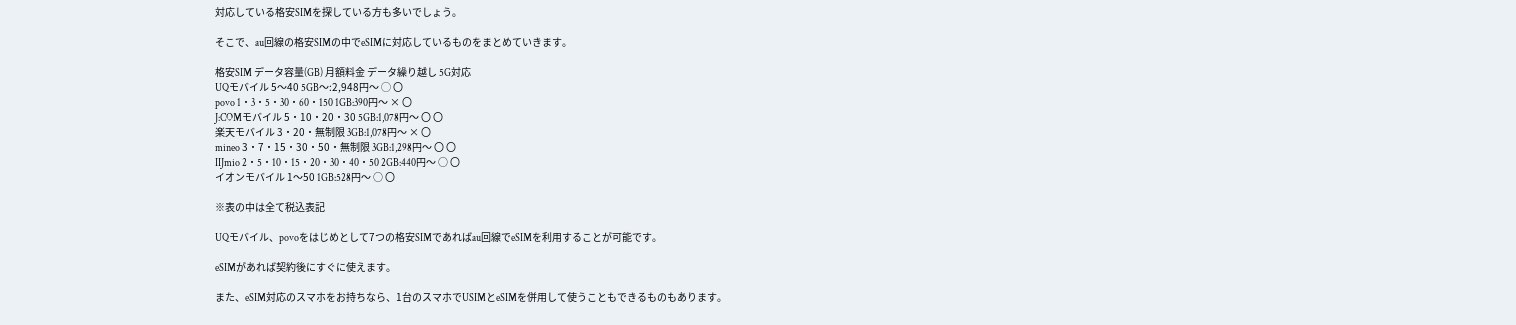対応している格安SIMを探している方も多いでしょう。

そこで、au回線の格安SIMの中でeSIMに対応しているものをまとめていきます。

格安SIM データ容量(GB) 月額料金 データ繰り越し 5G対応
UQモバイル 5〜40 5GB〜:2,948円〜 ◯ 〇
povo 1・3・5・30・60・150 1GB:390円〜 × 〇
J:COMモバイル 5・10・20・30 5GB:1,078円〜 〇 〇
楽天モバイル 3・20・無制限 3GB:1,078円〜 × 〇
mineo 3・7・15・30・50・無制限 3GB:1,298円〜 〇 〇
IIJmio 2・5・10・15・20・30・40・50 2GB:440円〜 ○ 〇
イオンモバイル 1〜50 1GB:528円〜 ○ 〇

※表の中は全て税込表記

UQモバイル、povoをはじめとして7つの格安SIMであればau回線でeSIMを利用することが可能です。

eSIMがあれば契約後にすぐに使えます。

また、eSIM対応のスマホをお持ちなら、1台のスマホでUSIMとeSIMを併用して使うこともできるものもあります。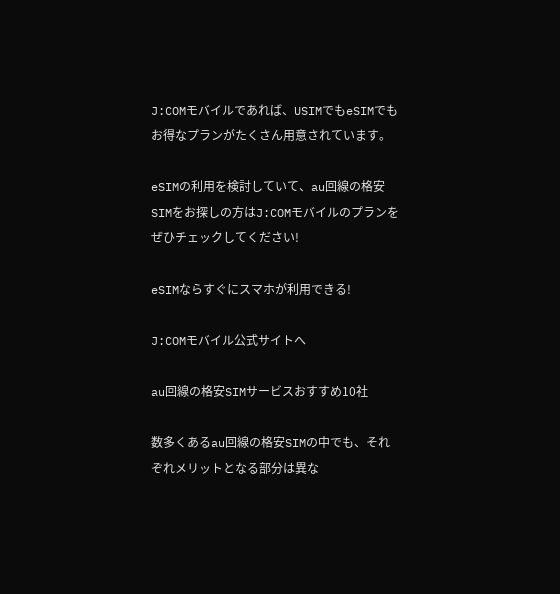J:COMモバイルであれば、USIMでもeSIMでもお得なプランがたくさん用意されています。

eSIMの利用を検討していて、au回線の格安SIMをお探しの方はJ:COMモバイルのプランをぜひチェックしてください!

eSIMならすぐにスマホが利用できる!

J:COMモバイル公式サイトへ

au回線の格安SIMサービスおすすめ10社

数多くあるau回線の格安SIMの中でも、それぞれメリットとなる部分は異な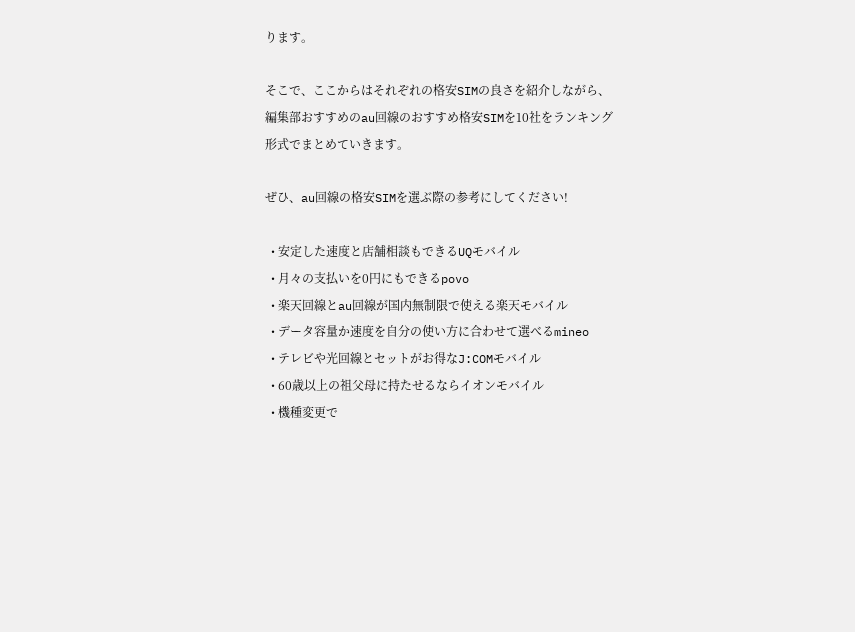ります。

そこで、ここからはそれぞれの格安SIMの良さを紹介しながら、編集部おすすめのau回線のおすすめ格安SIMを10社をランキング形式でまとめていきます。

ぜひ、au回線の格安SIMを選ぶ際の参考にしてください!

  • 安定した速度と店舗相談もできるUQモバイル
  • 月々の支払いを0円にもできるpovo
  • 楽天回線とau回線が国内無制限で使える楽天モバイル
  • データ容量か速度を自分の使い方に合わせて選べるmineo
  • テレビや光回線とセットがお得なJ:COMモバイル
  • 60歳以上の祖父母に持たせるならイオンモバイル
  • 機種変更で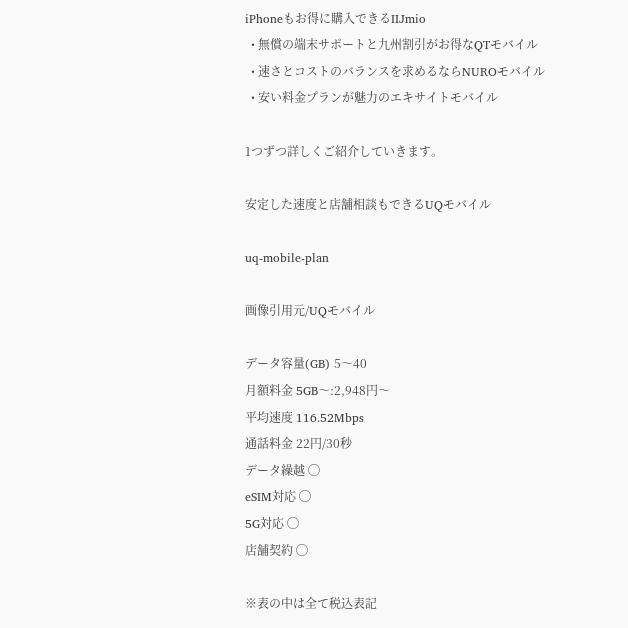iPhoneもお得に購入できるIIJmio
  • 無償の端末サポートと九州割引がお得なQTモバイル
  • 速さとコストのバランスを求めるならNUROモバイル
  • 安い料金プランが魅力のエキサイトモバイル

1つずつ詳しくご紹介していきます。

安定した速度と店舗相談もできるUQモバイル

uq-mobile-plan

画像引用元/UQモバイル

データ容量(GB) 5〜40
月額料金 5GB〜:2,948円〜
平均速度 116.52Mbps
通話料金 22円/30秒
データ繰越 ◯
eSIM対応 ◯
5G対応 ◯
店舗契約 ◯

※表の中は全て税込表記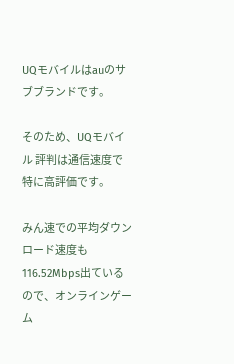UQモバイルはauのサブブランドです。

そのため、UQモバイル 評判は通信速度で特に高評価です。

みん速での平均ダウンロード速度も116.52Mbps出ているので、オンラインゲーム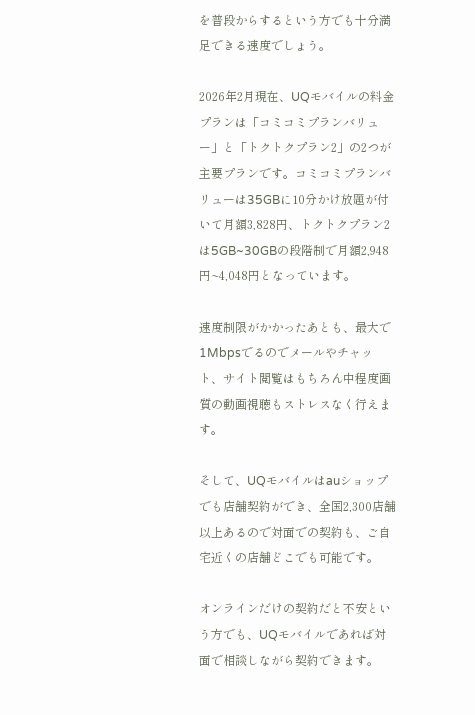を普段からするという方でも十分満足できる速度でしょう。

2026年2月現在、UQモバイルの料金プランは「コミコミプランバリュー」と「トクトクプラン2」の2つが主要プランです。コミコミプランバリューは35GBに10分かけ放題が付いて月額3,828円、トクトクプラン2は5GB~30GBの段階制で月額2,948円~4,048円となっています。

速度制限がかかったあとも、最大で1Mbpsでるのでメールやチャット、サイト閲覧はもちろん中程度画質の動画視聴もストレスなく行えます。

そして、UQモバイルはauショップでも店舗契約ができ、全国2,300店舗以上あるので対面での契約も、ご自宅近くの店舗どこでも可能です。

オンラインだけの契約だと不安という方でも、UQモバイルであれば対面で相談しながら契約できます。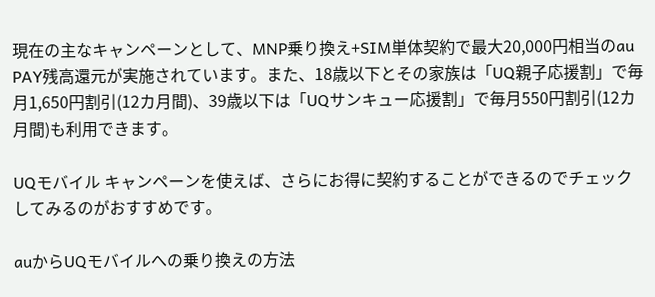現在の主なキャンペーンとして、MNP乗り換え+SIM単体契約で最大20,000円相当のau PAY残高還元が実施されています。また、18歳以下とその家族は「UQ親子応援割」で毎月1,650円割引(12カ月間)、39歳以下は「UQサンキュー応援割」で毎月550円割引(12カ月間)も利用できます。

UQモバイル キャンペーンを使えば、さらにお得に契約することができるのでチェックしてみるのがおすすめです。

auからUQモバイルへの乗り換えの方法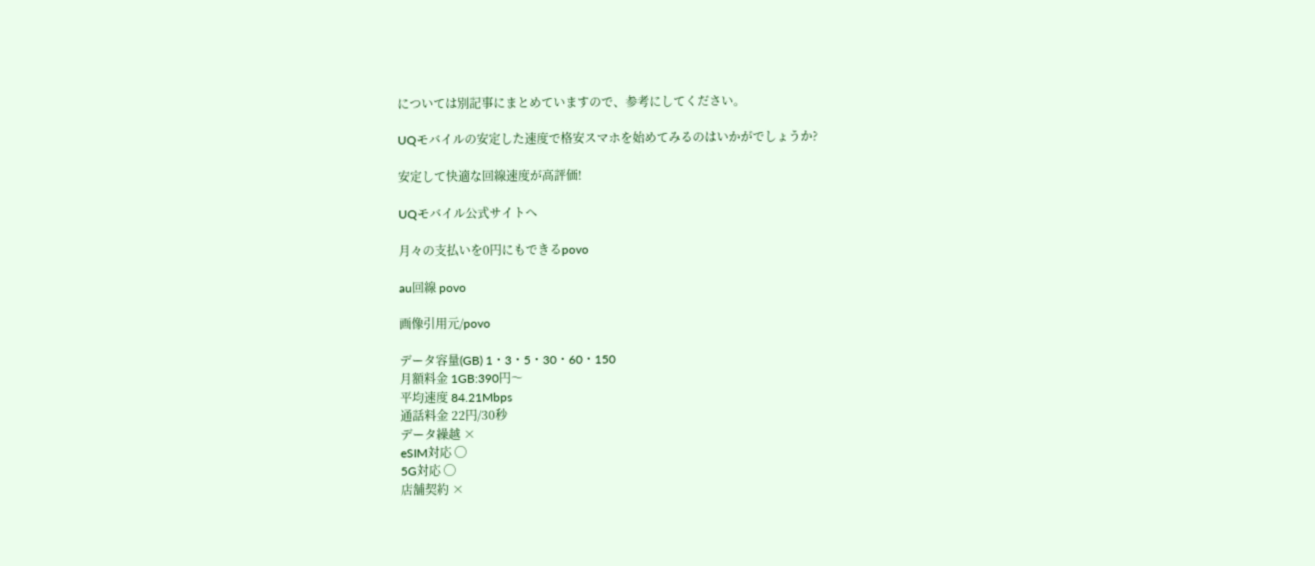については別記事にまとめていますので、参考にしてください。

UQモバイルの安定した速度で格安スマホを始めてみるのはいかがでしょうか?

安定して快適な回線速度が高評価!

UQモバイル公式サイトへ

月々の支払いを0円にもできるpovo

au回線 povo

画像引用元/povo

データ容量(GB) 1・3・5・30・60・150
月額料金 1GB:390円〜
平均速度 84.21Mbps
通話料金 22円/30秒
データ繰越 ×
eSIM対応 ◯
5G対応 ◯
店舗契約 ×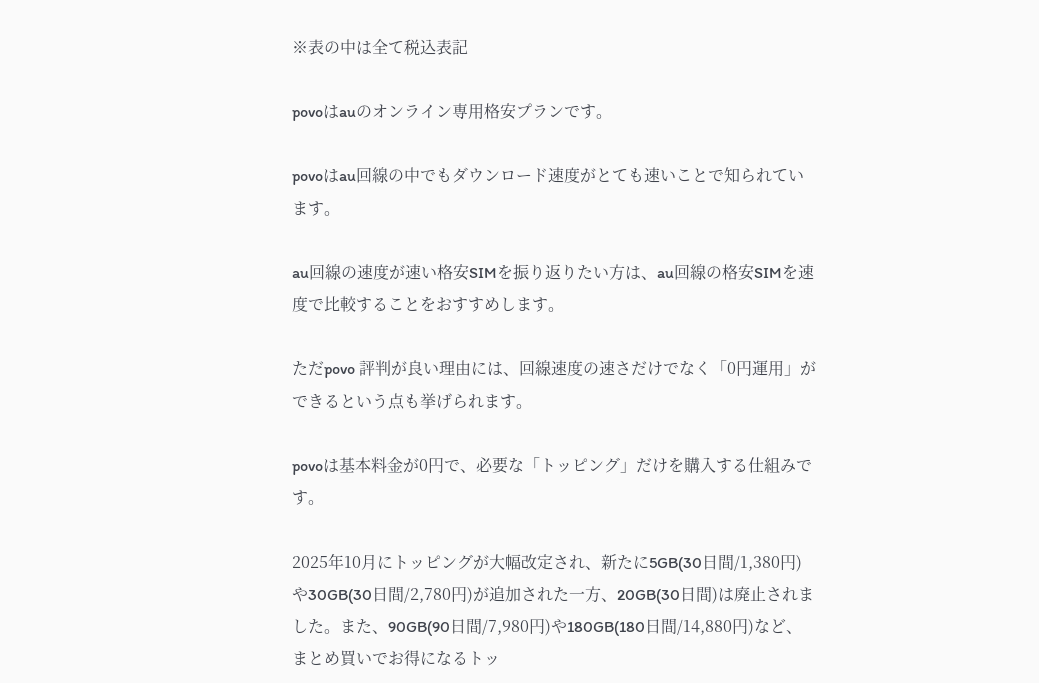※表の中は全て税込表記

povoはauのオンライン専用格安プランです。

povoはau回線の中でもダウンロード速度がとても速いことで知られています。

au回線の速度が速い格安SIMを振り返りたい方は、au回線の格安SIMを速度で比較することをおすすめします。

ただpovo 評判が良い理由には、回線速度の速さだけでなく「0円運用」ができるという点も挙げられます。

povoは基本料金が0円で、必要な「トッピング」だけを購入する仕組みです。

2025年10月にトッピングが大幅改定され、新たに5GB(30日間/1,380円)や30GB(30日間/2,780円)が追加された一方、20GB(30日間)は廃止されました。また、90GB(90日間/7,980円)や180GB(180日間/14,880円)など、まとめ買いでお得になるトッ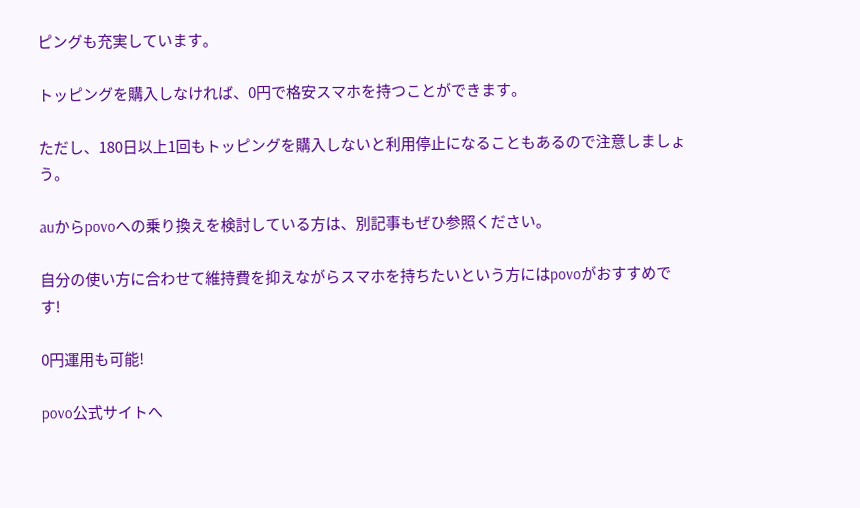ピングも充実しています。

トッピングを購入しなければ、0円で格安スマホを持つことができます。

ただし、180日以上1回もトッピングを購入しないと利用停止になることもあるので注意しましょう。

auからpovoへの乗り換えを検討している方は、別記事もぜひ参照ください。

自分の使い方に合わせて維持費を抑えながらスマホを持ちたいという方にはpovoがおすすめです!

0円運用も可能!

povo公式サイトへ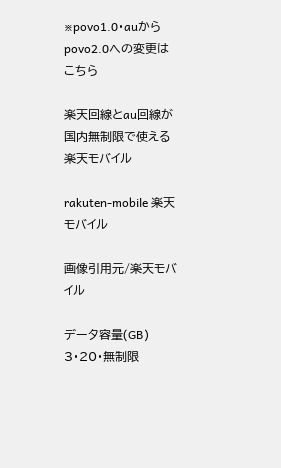※povo1.0・auからpovo2.0への変更はこちら

楽天回線とau回線が国内無制限で使える楽天モバイル

rakuten-mobile 楽天モバイル

画像引用元/楽天モバイル

データ容量(GB) 3・20・無制限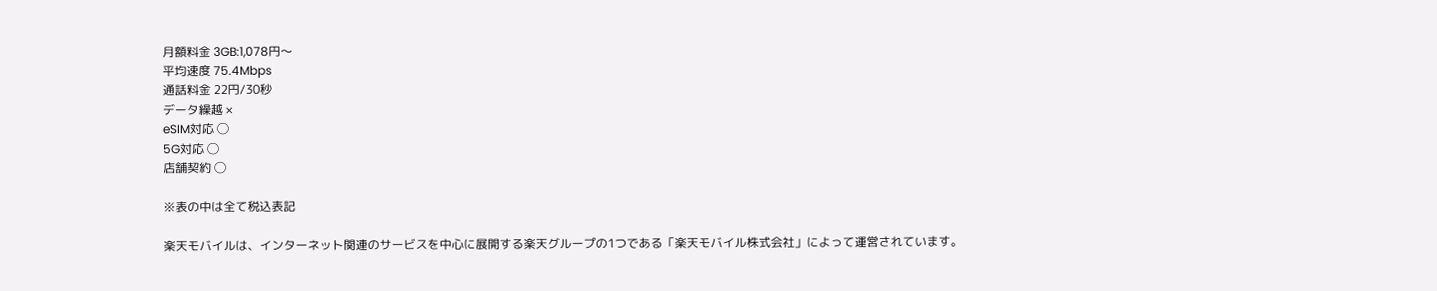月額料金 3GB:1,078円〜
平均速度 75.4Mbps
通話料金 22円/30秒
データ繰越 ×
eSIM対応 ◯
5G対応 ◯
店舗契約 ◯

※表の中は全て税込表記

楽天モバイルは、インターネット関連のサービスを中心に展開する楽天グループの1つである「楽天モバイル株式会社」によって運営されています。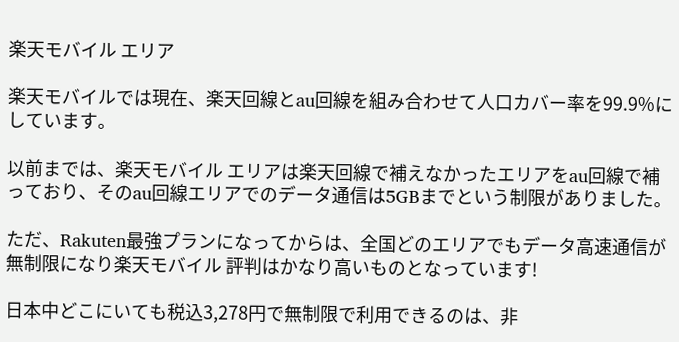楽天モバイル エリア

楽天モバイルでは現在、楽天回線とau回線を組み合わせて人口カバー率を99.9%にしています。

以前までは、楽天モバイル エリアは楽天回線で補えなかったエリアをau回線で補っており、そのau回線エリアでのデータ通信は5GBまでという制限がありました。

ただ、Rakuten最強プランになってからは、全国どのエリアでもデータ高速通信が無制限になり楽天モバイル 評判はかなり高いものとなっています!

日本中どこにいても税込3,278円で無制限で利用できるのは、非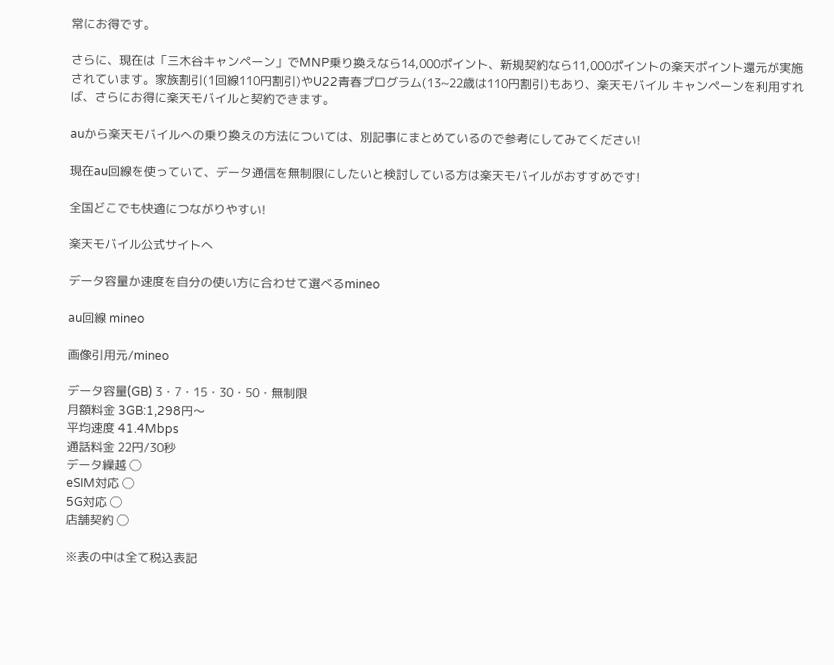常にお得です。

さらに、現在は「三木谷キャンペーン」でMNP乗り換えなら14,000ポイント、新規契約なら11,000ポイントの楽天ポイント還元が実施されています。家族割引(1回線110円割引)やU22青春プログラム(13~22歳は110円割引)もあり、楽天モバイル キャンペーンを利用すれば、さらにお得に楽天モバイルと契約できます。

auから楽天モバイルへの乗り換えの方法については、別記事にまとめているので参考にしてみてください!

現在au回線を使っていて、データ通信を無制限にしたいと検討している方は楽天モバイルがおすすめです!

全国どこでも快適につながりやすい!

楽天モバイル公式サイトへ

データ容量か速度を自分の使い方に合わせて選べるmineo

au回線 mineo

画像引用元/mineo

データ容量(GB) 3・7・15・30・50・無制限
月額料金 3GB:1,298円〜
平均速度 41.4Mbps
通話料金 22円/30秒
データ繰越 ◯
eSIM対応 ◯
5G対応 ◯
店舗契約 ◯

※表の中は全て税込表記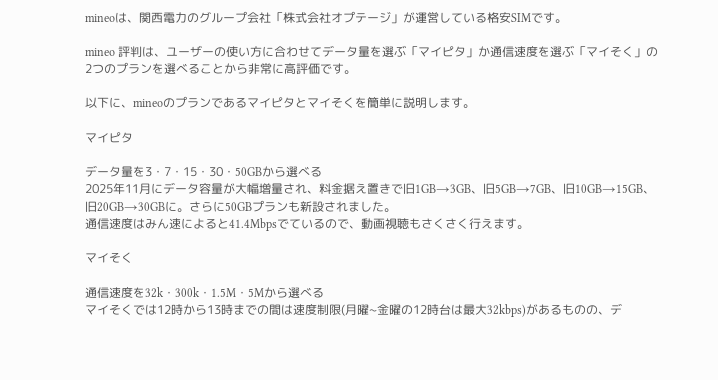mineoは、関西電力のグループ会社「株式会社オプテージ」が運営している格安SIMです。

mineo 評判は、ユーザーの使い方に合わせてデータ量を選ぶ「マイピタ」か通信速度を選ぶ「マイそく」の2つのプランを選べることから非常に高評価です。

以下に、mineoのプランであるマイピタとマイそくを簡単に説明します。

マイピタ

データ量を3・7・15・30・50GBから選べる
2025年11月にデータ容量が大幅増量され、料金据え置きで旧1GB→3GB、旧5GB→7GB、旧10GB→15GB、旧20GB→30GBに。さらに50GBプランも新設されました。
通信速度はみん速によると41.4Mbpsでているので、動画視聴もさくさく行えます。

マイそく

通信速度を32k・300k・1.5M・5Mから選べる
マイそくでは12時から13時までの間は速度制限(月曜~金曜の12時台は最大32kbps)があるものの、デ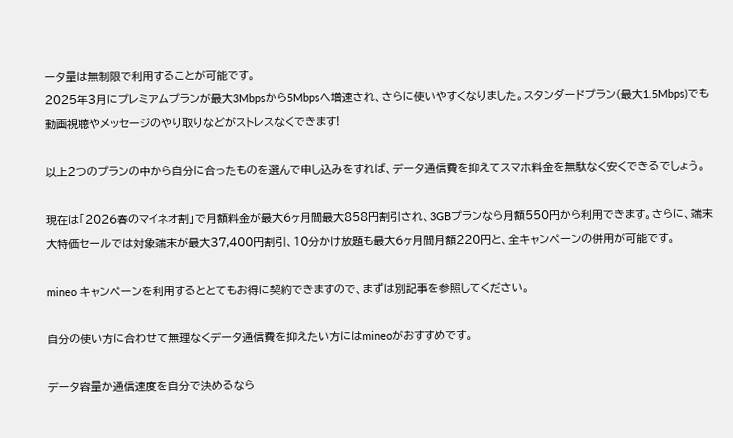ータ量は無制限で利用することが可能です。
2025年3月にプレミアムプランが最大3Mbpsから5Mbpsへ増速され、さらに使いやすくなりました。スタンダードプラン(最大1.5Mbps)でも動画視聴やメッセージのやり取りなどがストレスなくできます!

以上2つのプランの中から自分に合ったものを選んで申し込みをすれば、データ通信費を抑えてスマホ料金を無駄なく安くできるでしょう。

現在は「2026春のマイネオ割」で月額料金が最大6ヶ月間最大858円割引され、3GBプランなら月額550円から利用できます。さらに、端末大特価セールでは対象端末が最大37,400円割引、10分かけ放題も最大6ヶ月間月額220円と、全キャンペーンの併用が可能です。

mineo キャンペーンを利用するととてもお得に契約できますので、まずは別記事を参照してください。

自分の使い方に合わせて無理なくデータ通信費を抑えたい方にはmineoがおすすめです。

データ容量か通信速度を自分で決めるなら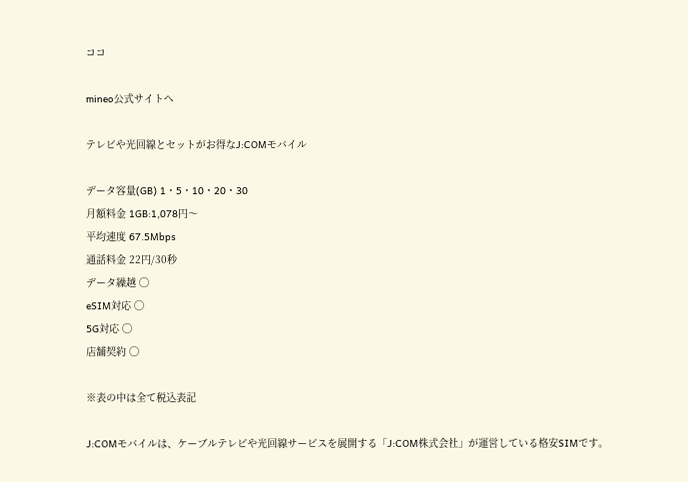ココ

mineo公式サイトへ

テレビや光回線とセットがお得なJ:COMモバイル

データ容量(GB) 1・5・10・20・30
月額料金 1GB:1,078円〜
平均速度 67.5Mbps
通話料金 22円/30秒
データ繰越 ◯
eSIM対応 ◯
5G対応 ◯
店舗契約 ◯

※表の中は全て税込表記

J:COMモバイルは、ケーブルテレビや光回線サービスを展開する「J:COM株式会社」が運営している格安SIMです。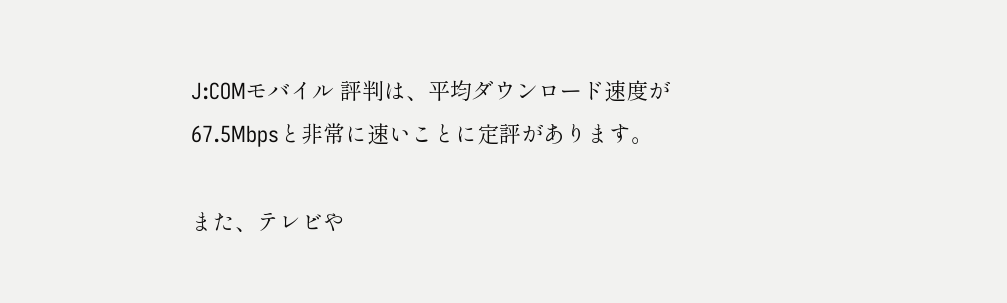J:COMモバイル 評判は、平均ダウンロード速度が67.5Mbpsと非常に速いことに定評があります。

また、テレビや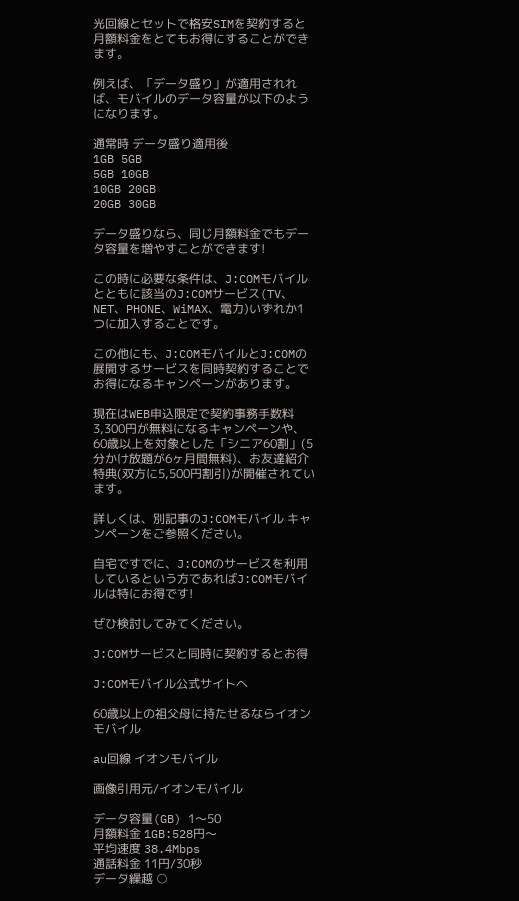光回線とセットで格安SIMを契約すると月額料金をとてもお得にすることができます。

例えば、「データ盛り」が適用されれば、モバイルのデータ容量が以下のようになります。

通常時 データ盛り適用後
1GB 5GB
5GB 10GB
10GB 20GB
20GB 30GB

データ盛りなら、同じ月額料金でもデータ容量を増やすことができます!

この時に必要な条件は、J:COMモバイルとともに該当のJ:COMサービス(TV、NET、PHONE、WiMAX、電力)いずれか1つに加入することです。

この他にも、J:COMモバイルとJ:COMの展開するサービスを同時契約することでお得になるキャンペーンがあります。

現在はWEB申込限定で契約事務手数料3,300円が無料になるキャンペーンや、60歳以上を対象とした「シニア60割」(5分かけ放題が6ヶ月間無料)、お友達紹介特典(双方に5,500円割引)が開催されています。

詳しくは、別記事のJ:COMモバイル キャンペーンをご参照ください。

自宅ですでに、J:COMのサービスを利用しているという方であればJ:COMモバイルは特にお得です!

ぜひ検討してみてください。

J:COMサービスと同時に契約するとお得

J:COMモバイル公式サイトへ

60歳以上の祖父母に持たせるならイオンモバイル

au回線 イオンモバイル

画像引用元/イオンモバイル

データ容量(GB) 1〜50
月額料金 1GB:528円〜
平均速度 38.4Mbps
通話料金 11円/30秒
データ繰越 ○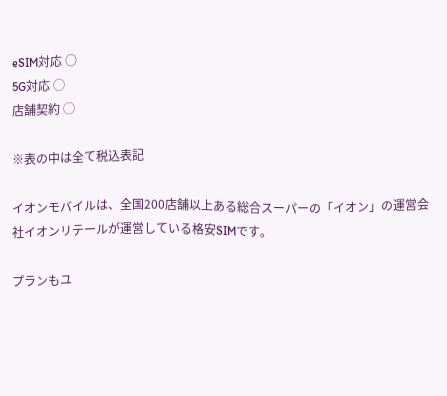eSIM対応 ○
5G対応 ◯
店舗契約 ◯

※表の中は全て税込表記

イオンモバイルは、全国200店舗以上ある総合スーパーの「イオン」の運営会社イオンリテールが運営している格安SIMです。

プランもユ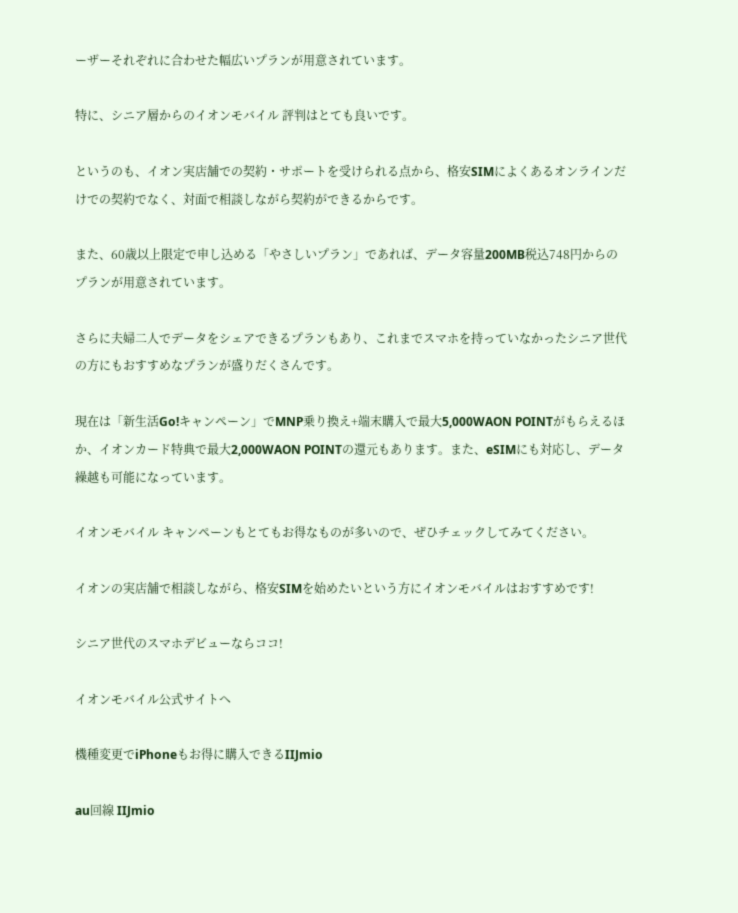ーザーそれぞれに合わせた幅広いプランが用意されています。

特に、シニア層からのイオンモバイル 評判はとても良いです。

というのも、イオン実店舗での契約・サポートを受けられる点から、格安SIMによくあるオンラインだけでの契約でなく、対面で相談しながら契約ができるからです。

また、60歳以上限定で申し込める「やさしいプラン」であれば、データ容量200MB税込748円からのプランが用意されています。

さらに夫婦二人でデータをシェアできるプランもあり、これまでスマホを持っていなかったシニア世代の方にもおすすめなプランが盛りだくさんです。

現在は「新生活Go!キャンペーン」でMNP乗り換え+端末購入で最大5,000WAON POINTがもらえるほか、イオンカード特典で最大2,000WAON POINTの還元もあります。また、eSIMにも対応し、データ繰越も可能になっています。

イオンモバイル キャンペーンもとてもお得なものが多いので、ぜひチェックしてみてください。

イオンの実店舗で相談しながら、格安SIMを始めたいという方にイオンモバイルはおすすめです!

シニア世代のスマホデビューならココ!

イオンモバイル公式サイトへ

機種変更でiPhoneもお得に購入できるIIJmio

au回線 IIJmio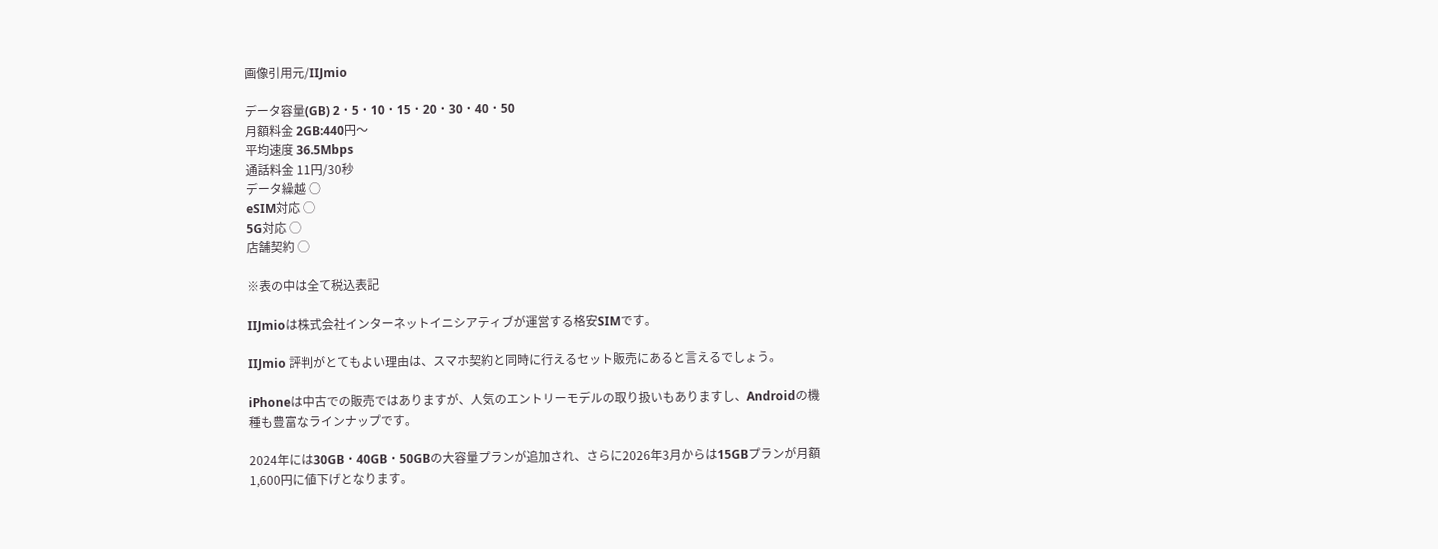画像引用元/IIJmio

データ容量(GB) 2・5・10・15・20・30・40・50
月額料金 2GB:440円〜
平均速度 36.5Mbps
通話料金 11円/30秒
データ繰越 ○
eSIM対応 ◯
5G対応 ◯
店舗契約 ◯

※表の中は全て税込表記

IIJmioは株式会社インターネットイニシアティブが運営する格安SIMです。

IIJmio 評判がとてもよい理由は、スマホ契約と同時に行えるセット販売にあると言えるでしょう。

iPhoneは中古での販売ではありますが、人気のエントリーモデルの取り扱いもありますし、Androidの機種も豊富なラインナップです。

2024年には30GB・40GB・50GBの大容量プランが追加され、さらに2026年3月からは15GBプランが月額1,600円に値下げとなります。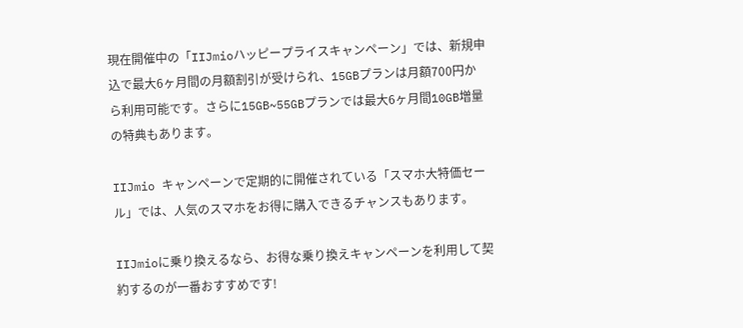現在開催中の「IIJmioハッピープライスキャンペーン」では、新規申込で最大6ヶ月間の月額割引が受けられ、15GBプランは月額700円から利用可能です。さらに15GB~55GBプランでは最大6ヶ月間10GB増量の特典もあります。

IIJmio キャンペーンで定期的に開催されている「スマホ大特価セール」では、人気のスマホをお得に購入できるチャンスもあります。

IIJmioに乗り換えるなら、お得な乗り換えキャンペーンを利用して契約するのが一番おすすめです!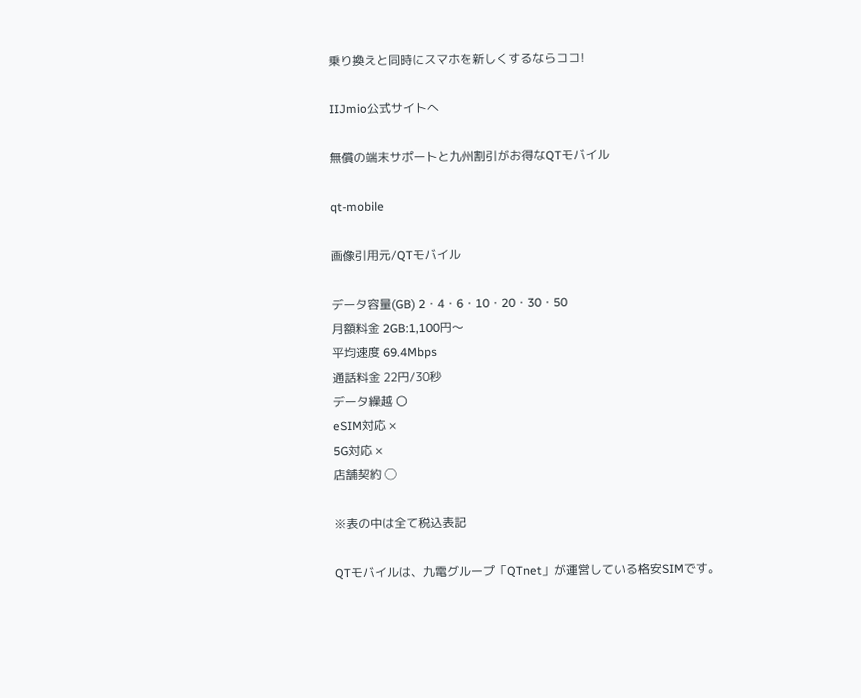乗り換えと同時にスマホを新しくするならココ!

IIJmio公式サイトへ

無償の端末サポートと九州割引がお得なQTモバイル

qt-mobile

画像引用元/QTモバイル

データ容量(GB) 2・4・6・10・20・30・50
月額料金 2GB:1,100円〜
平均速度 69.4Mbps
通話料金 22円/30秒
データ繰越 〇
eSIM対応 ×
5G対応 ×
店舗契約 ◯

※表の中は全て税込表記

QTモバイルは、九電グループ「QTnet」が運営している格安SIMです。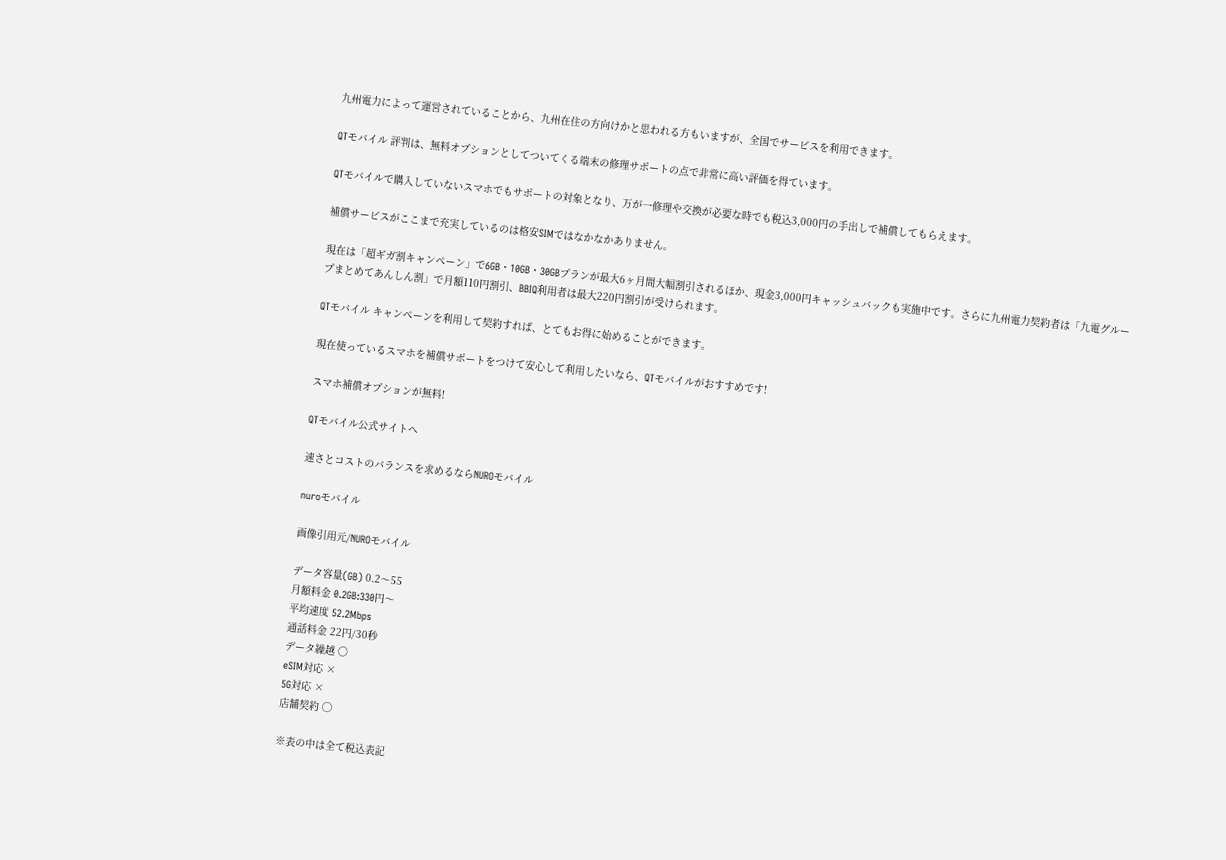九州電力によって運営されていることから、九州在住の方向けかと思われる方もいますが、全国でサービスを利用できます。

QTモバイル 評判は、無料オプションとしてついてくる端末の修理サポートの点で非常に高い評価を得ています。

QTモバイルで購入していないスマホでもサポートの対象となり、万が一修理や交換が必要な時でも税込3,000円の手出しで補償してもらえます。

補償サービスがここまで充実しているのは格安SIMではなかなかありません。

現在は「超ギガ割キャンペーン」で6GB・10GB・30GBプランが最大6ヶ月間大幅割引されるほか、現金3,000円キャッシュバックも実施中です。さらに九州電力契約者は「九電グループまとめてあんしん割」で月額110円割引、BBIQ利用者は最大220円割引が受けられます。

QTモバイル キャンペーンを利用して契約すれば、とてもお得に始めることができます。

現在使っているスマホを補償サポートをつけて安心して利用したいなら、QTモバイルがおすすめです!

スマホ補償オプションが無料!

QTモバイル公式サイトへ

速さとコストのバランスを求めるならNUROモバイル

nuroモバイル

画像引用元/NUROモバイル

データ容量(GB) 0.2〜55
月額料金 0.2GB:330円〜
平均速度 52.2Mbps
通話料金 22円/30秒
データ繰越 〇
eSIM対応 ×
5G対応 ×
店舗契約 ◯

※表の中は全て税込表記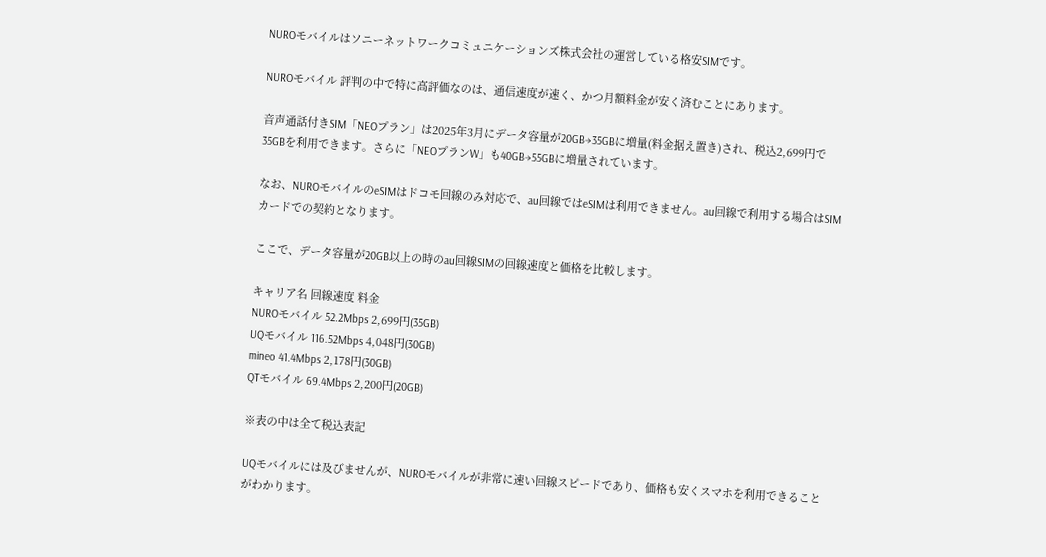NUROモバイルはソニーネットワークコミュニケーションズ株式会社の運営している格安SIMです。

NUROモバイル 評判の中で特に高評価なのは、通信速度が速く、かつ月額料金が安く済むことにあります。

音声通話付きSIM「NEOプラン」は2025年3月にデータ容量が20GB→35GBに増量(料金据え置き)され、税込2,699円で35GBを利用できます。さらに「NEOプランW」も40GB→55GBに増量されています。

なお、NUROモバイルのeSIMはドコモ回線のみ対応で、au回線ではeSIMは利用できません。au回線で利用する場合はSIMカードでの契約となります。

ここで、データ容量が20GB以上の時のau回線SIMの回線速度と価格を比較します。

キャリア名 回線速度 料金
NUROモバイル 52.2Mbps 2,699円(35GB)
UQモバイル 116.52Mbps 4,048円(30GB)
mineo 41.4Mbps 2,178円(30GB)
QTモバイル 69.4Mbps 2,200円(20GB)

※表の中は全て税込表記

UQモバイルには及びませんが、NUROモバイルが非常に速い回線スピードであり、価格も安くスマホを利用できることがわかります。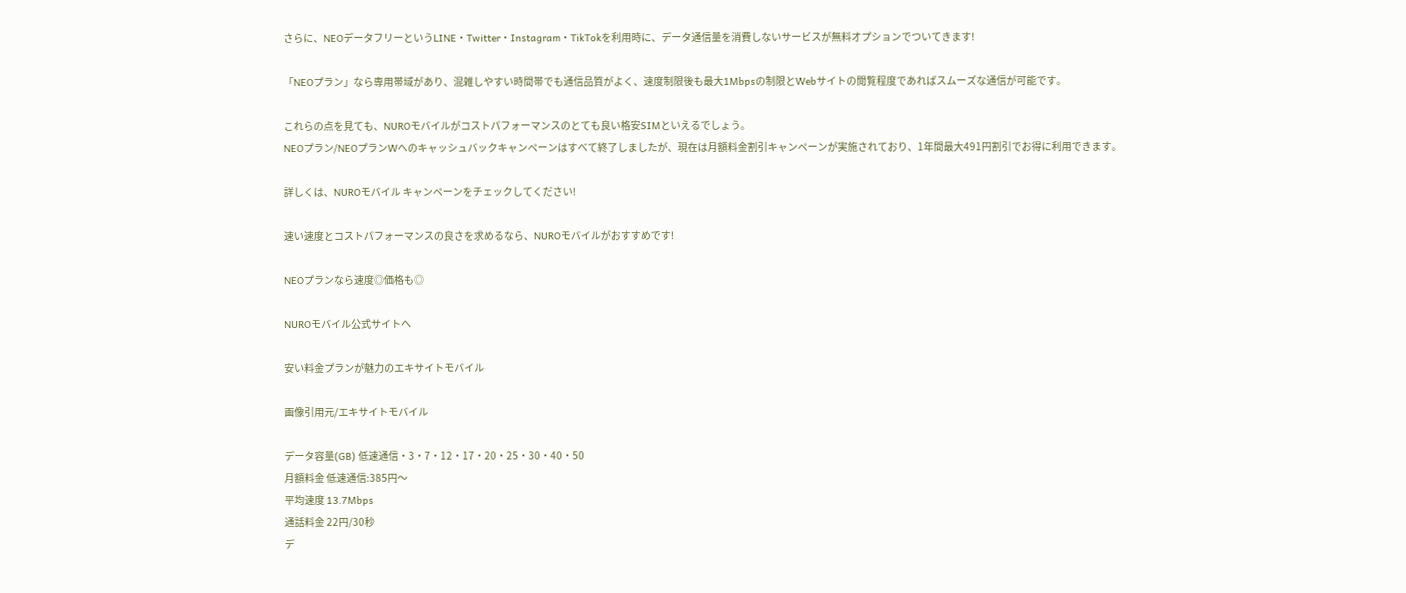さらに、NEOデータフリーというLINE・Twitter・Instagram・TikTokを利用時に、データ通信量を消費しないサービスが無料オプションでついてきます!

「NEOプラン」なら専用帯域があり、混雑しやすい時間帯でも通信品質がよく、速度制限後も最大1Mbpsの制限とWebサイトの閲覧程度であればスムーズな通信が可能です。

これらの点を見ても、NUROモバイルがコストパフォーマンスのとても良い格安SIMといえるでしょう。
NEOプラン/NEOプランWへのキャッシュバックキャンペーンはすべて終了しましたが、現在は月額料金割引キャンペーンが実施されており、1年間最大491円割引でお得に利用できます。

詳しくは、NUROモバイル キャンペーンをチェックしてください!

速い速度とコストパフォーマンスの良さを求めるなら、NUROモバイルがおすすめです!

NEOプランなら速度◎価格も◎

NUROモバイル公式サイトへ

安い料金プランが魅力のエキサイトモバイル

画像引用元/エキサイトモバイル

データ容量(GB) 低速通信・3・7・12・17・20・25・30・40・50
月額料金 低速通信:385円〜
平均速度 13.7Mbps
通話料金 22円/30秒
デ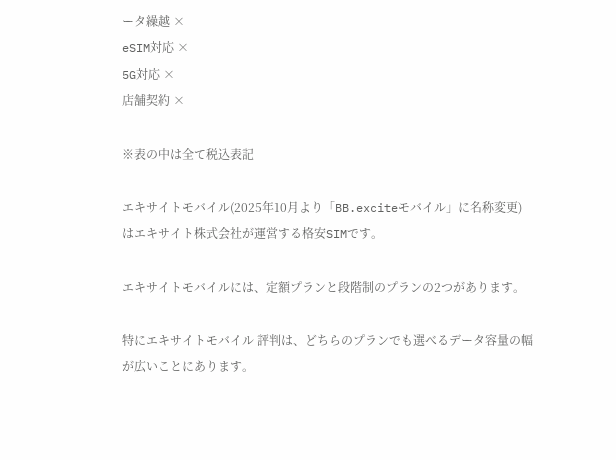ータ繰越 ×
eSIM対応 ×
5G対応 ×
店舗契約 ×

※表の中は全て税込表記

エキサイトモバイル(2025年10月より「BB.exciteモバイル」に名称変更)はエキサイト株式会社が運営する格安SIMです。

エキサイトモバイルには、定額プランと段階制のプランの2つがあります。

特にエキサイトモバイル 評判は、どちらのプランでも選べるデータ容量の幅が広いことにあります。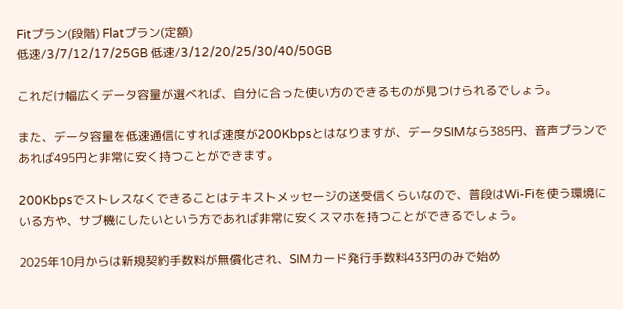Fitプラン(段階) Flatプラン(定額)
低速/3/7/12/17/25GB 低速/3/12/20/25/30/40/50GB

これだけ幅広くデータ容量が選べれば、自分に合った使い方のできるものが見つけられるでしょう。

また、データ容量を低速通信にすれば速度が200Kbpsとはなりますが、データSIMなら385円、音声プランであれば495円と非常に安く持つことができます。

200Kbpsでストレスなくできることはテキストメッセージの送受信くらいなので、普段はWi-Fiを使う環境にいる方や、サブ機にしたいという方であれば非常に安くスマホを持つことができるでしょう。

2025年10月からは新規契約手数料が無償化され、SIMカード発行手数料433円のみで始め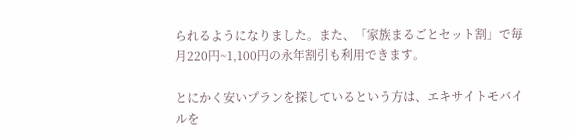られるようになりました。また、「家族まるごとセット割」で毎月220円~1,100円の永年割引も利用できます。

とにかく安いプランを探しているという方は、エキサイトモバイルを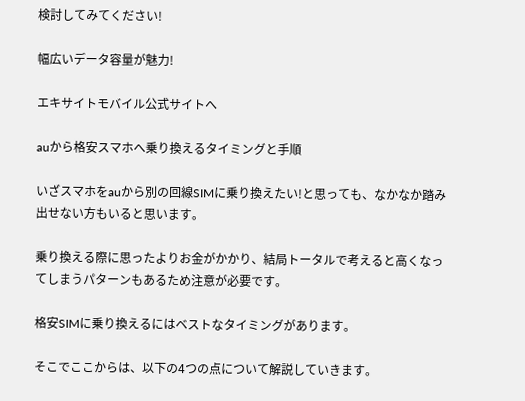検討してみてください!

幅広いデータ容量が魅力!

エキサイトモバイル公式サイトへ

auから格安スマホへ乗り換えるタイミングと手順

いざスマホをauから別の回線SIMに乗り換えたい!と思っても、なかなか踏み出せない方もいると思います。

乗り換える際に思ったよりお金がかかり、結局トータルで考えると高くなってしまうパターンもあるため注意が必要です。

格安SIMに乗り換えるにはベストなタイミングがあります。

そこでここからは、以下の4つの点について解説していきます。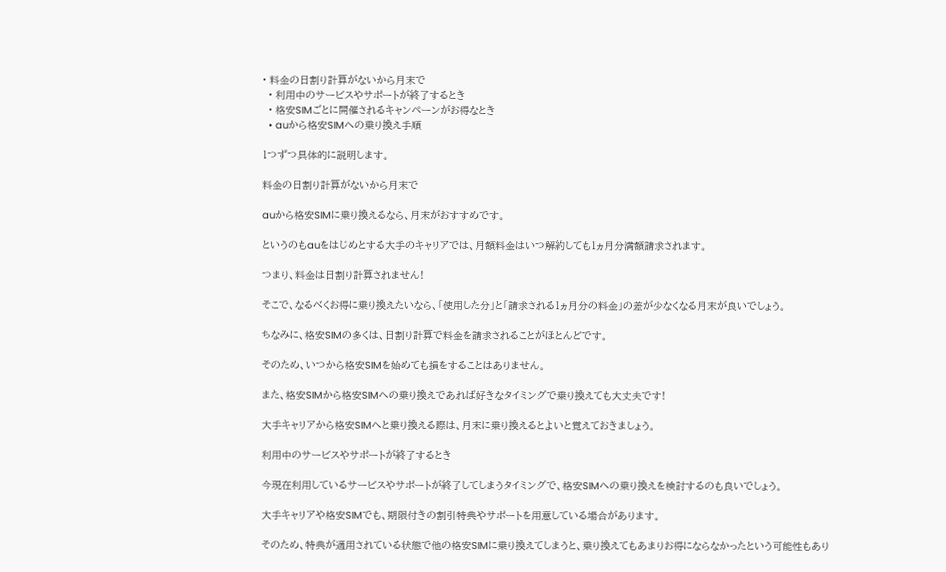• 料金の日割り計算がないから月末で
  • 利用中のサービスやサポートが終了するとき
  • 格安SIMごとに開催されるキャンペーンがお得なとき
  • auから格安SIMへの乗り換え手順

1つずつ具体的に説明します。

料金の日割り計算がないから月末で

auから格安SIMに乗り換えるなら、月末がおすすめです。

というのもauをはじめとする大手のキャリアでは、月額料金はいつ解約しても1ヵ月分満額請求されます。

つまり、料金は日割り計算されません!

そこで、なるべくお得に乗り換えたいなら、「使用した分」と「請求される1ヵ月分の料金」の差が少なくなる月末が良いでしょう。

ちなみに、格安SIMの多くは、日割り計算で料金を請求されることがほとんどです。

そのため、いつから格安SIMを始めても損をすることはありません。

また、格安SIMから格安SIMへの乗り換えであれば好きなタイミングで乗り換えても大丈夫です!

大手キャリアから格安SIMへと乗り換える際は、月末に乗り換えるとよいと覚えておきましょう。

利用中のサービスやサポートが終了するとき

今現在利用しているサービスやサポートが終了してしまうタイミングで、格安SIMへの乗り換えを検討するのも良いでしょう。

大手キャリアや格安SIMでも、期限付きの割引特典やサポートを用意している場合があります。

そのため、特典が適用されている状態で他の格安SIMに乗り換えてしまうと、乗り換えてもあまりお得にならなかったという可能性もあり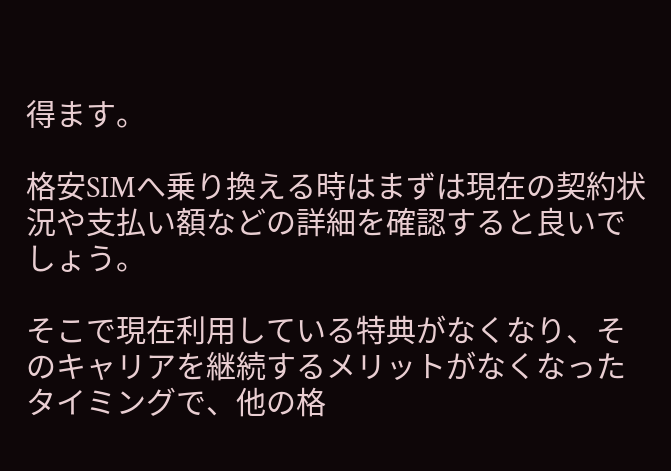得ます。

格安SIMへ乗り換える時はまずは現在の契約状況や支払い額などの詳細を確認すると良いでしょう。

そこで現在利用している特典がなくなり、そのキャリアを継続するメリットがなくなったタイミングで、他の格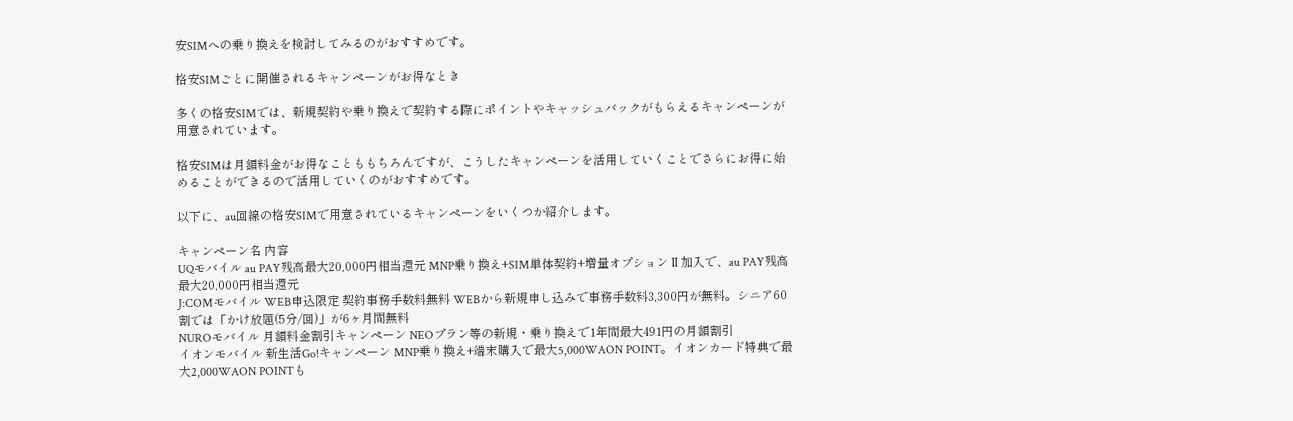安SIMへの乗り換えを検討してみるのがおすすめです。

格安SIMごとに開催されるキャンペーンがお得なとき

多くの格安SIMでは、新規契約や乗り換えで契約する際にポイントやキャッシュバックがもらえるキャンペーンが用意されています。

格安SIMは月額料金がお得なことももちろんですが、こうしたキャンペーンを活用していくことでさらにお得に始めることができるので活用していくのがおすすめです。

以下に、au回線の格安SIMで用意されているキャンペーンをいくつか紹介します。

キャンペーン名 内容
UQモバイル au PAY残高最大20,000円相当還元 MNP乗り換え+SIM単体契約+増量オプションⅡ加入で、au PAY残高最大20,000円相当還元
J:COMモバイル WEB申込限定 契約事務手数料無料 WEBから新規申し込みで事務手数料3,300円が無料。シニア60割では「かけ放題(5分/回)」が6ヶ月間無料
NUROモバイル 月額料金割引キャンペーン NEOプラン等の新規・乗り換えで1年間最大491円の月額割引
イオンモバイル 新生活Go!キャンペーン MNP乗り換え+端末購入で最大5,000WAON POINT。イオンカード特典で最大2,000WAON POINTも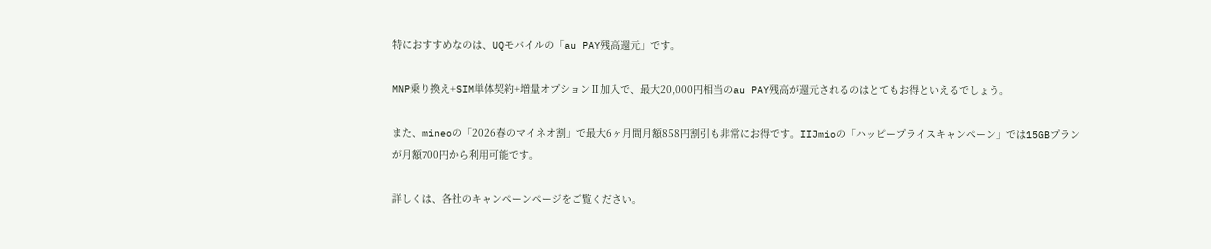特におすすめなのは、UQモバイルの「au PAY残高還元」です。

MNP乗り換え+SIM単体契約+増量オプションⅡ加入で、最大20,000円相当のau PAY残高が還元されるのはとてもお得といえるでしょう。

また、mineoの「2026春のマイネオ割」で最大6ヶ月間月額858円割引も非常にお得です。IIJmioの「ハッピープライスキャンペーン」では15GBプランが月額700円から利用可能です。

詳しくは、各社のキャンペーンページをご覧ください。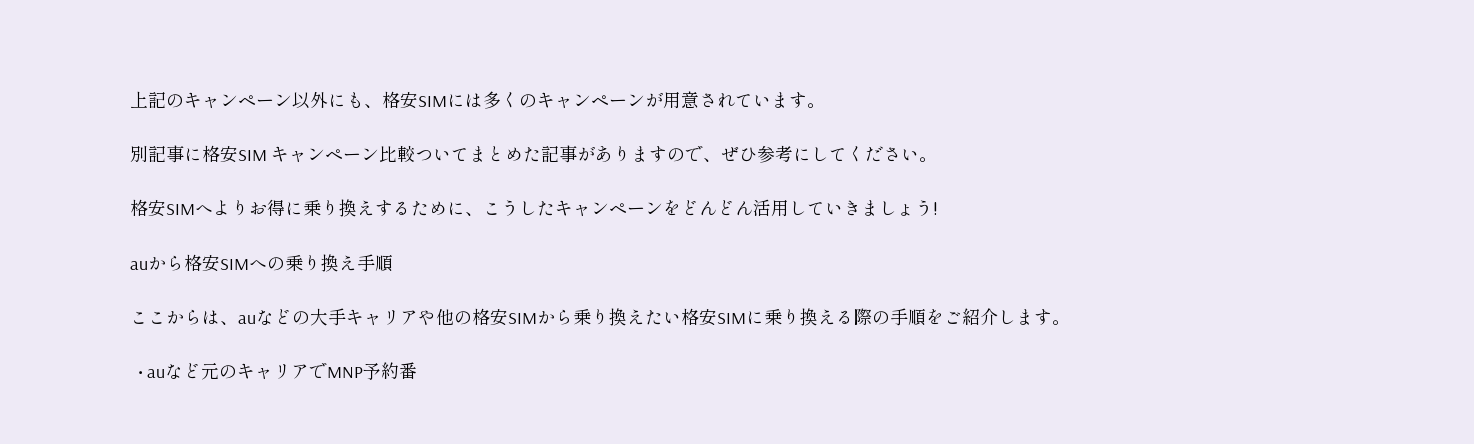上記のキャンペーン以外にも、格安SIMには多くのキャンペーンが用意されています。

別記事に格安SIM キャンペーン比較ついてまとめた記事がありますので、ぜひ参考にしてください。

格安SIMへよりお得に乗り換えするために、こうしたキャンペーンをどんどん活用していきましょう!

auから格安SIMへの乗り換え手順

ここからは、auなどの大手キャリアや他の格安SIMから乗り換えたい格安SIMに乗り換える際の手順をご紹介します。

  • auなど元のキャリアでMNP予約番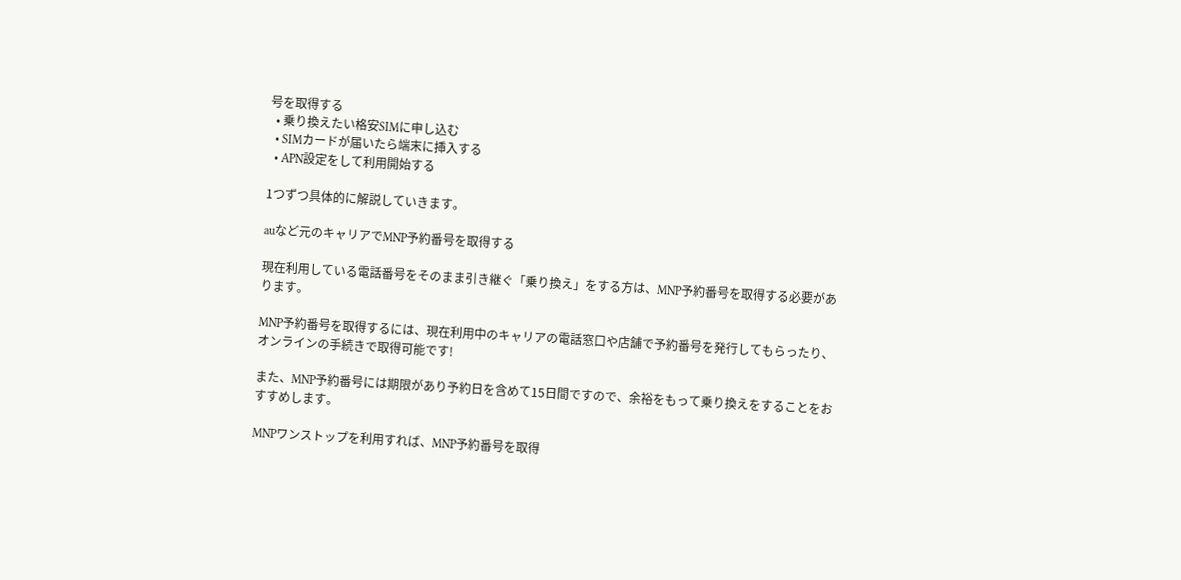号を取得する
  • 乗り換えたい格安SIMに申し込む
  • SIMカードが届いたら端末に挿入する
  • APN設定をして利用開始する

1つずつ具体的に解説していきます。

auなど元のキャリアでMNP予約番号を取得する

現在利用している電話番号をそのまま引き継ぐ「乗り換え」をする方は、MNP予約番号を取得する必要があります。

MNP予約番号を取得するには、現在利用中のキャリアの電話窓口や店舗で予約番号を発行してもらったり、オンラインの手続きで取得可能です!

また、MNP予約番号には期限があり予約日を含めて15日間ですので、余裕をもって乗り換えをすることをおすすめします。

MNPワンストップを利用すれば、MNP予約番号を取得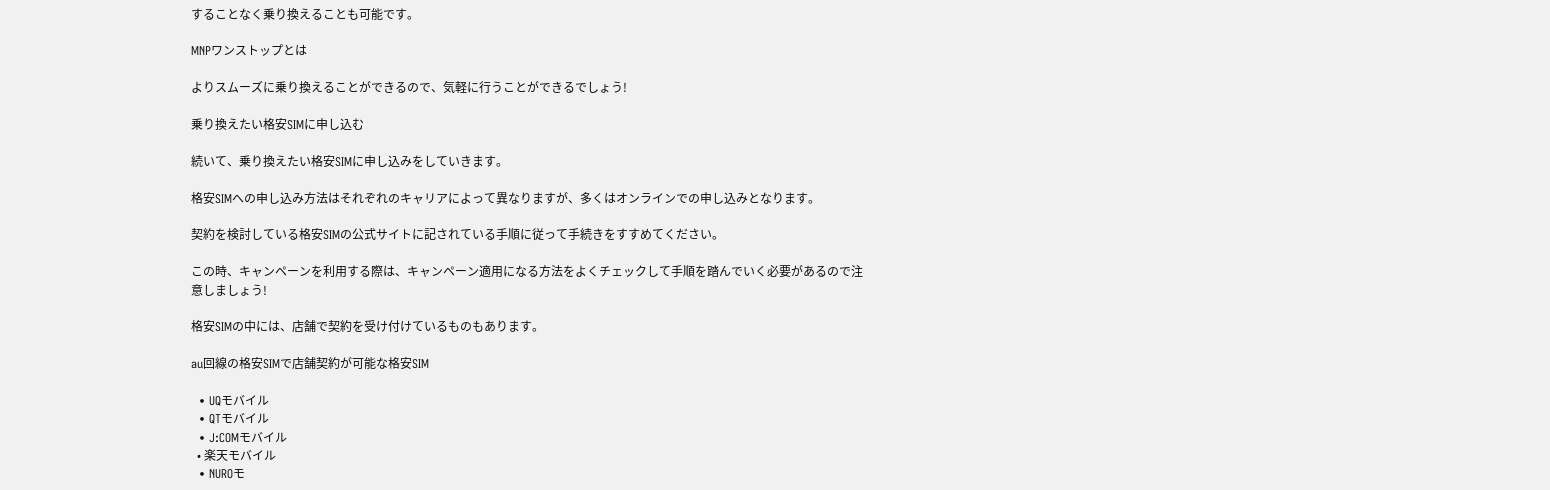することなく乗り換えることも可能です。

MNPワンストップとは

よりスムーズに乗り換えることができるので、気軽に行うことができるでしょう!

乗り換えたい格安SIMに申し込む

続いて、乗り換えたい格安SIMに申し込みをしていきます。

格安SIMへの申し込み方法はそれぞれのキャリアによって異なりますが、多くはオンラインでの申し込みとなります。

契約を検討している格安SIMの公式サイトに記されている手順に従って手続きをすすめてください。

この時、キャンペーンを利用する際は、キャンペーン適用になる方法をよくチェックして手順を踏んでいく必要があるので注意しましょう!

格安SIMの中には、店舗で契約を受け付けているものもあります。

au回線の格安SIMで店舗契約が可能な格安SIM

  • UQモバイル
  • QTモバイル
  • J:COMモバイル
  • 楽天モバイル
  • NUROモ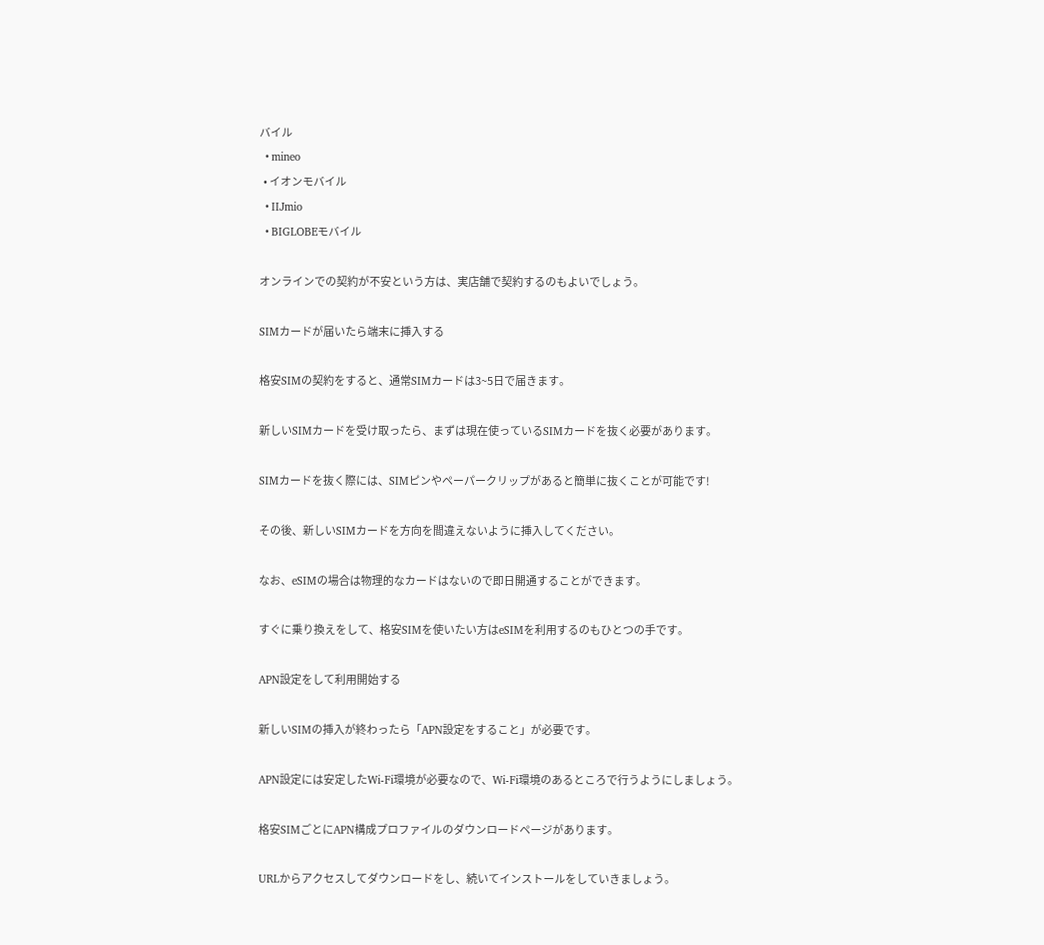バイル
  • mineo
  • イオンモバイル
  • IIJmio
  • BIGLOBEモバイル

オンラインでの契約が不安という方は、実店舗で契約するのもよいでしょう。

SIMカードが届いたら端末に挿入する

格安SIMの契約をすると、通常SIMカードは3~5日で届きます。

新しいSIMカードを受け取ったら、まずは現在使っているSIMカードを抜く必要があります。

SIMカードを抜く際には、SIMピンやペーパークリップがあると簡単に抜くことが可能です!

その後、新しいSIMカードを方向を間違えないように挿入してください。

なお、eSIMの場合は物理的なカードはないので即日開通することができます。

すぐに乗り換えをして、格安SIMを使いたい方はeSIMを利用するのもひとつの手です。

APN設定をして利用開始する

新しいSIMの挿入が終わったら「APN設定をすること」が必要です。

APN設定には安定したWi-Fi環境が必要なので、Wi-Fi環境のあるところで行うようにしましょう。

格安SIMごとにAPN構成プロファイルのダウンロードページがあります。

URLからアクセスしてダウンロードをし、続いてインストールをしていきましょう。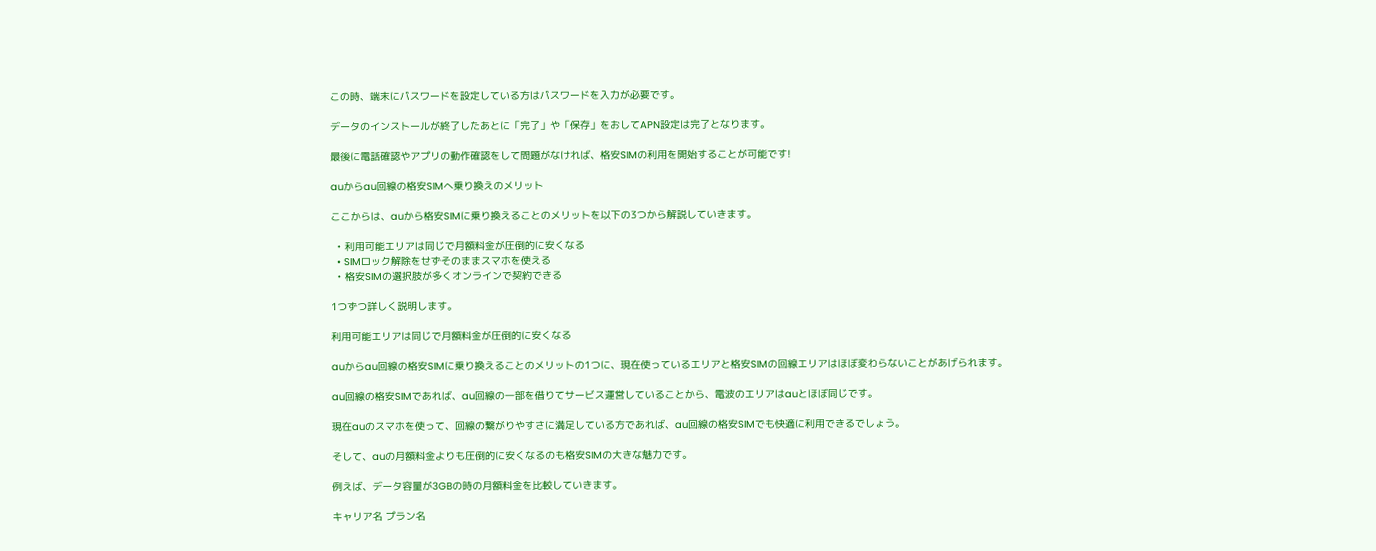この時、端末にパスワードを設定している方はパスワードを入力が必要です。

データのインストールが終了したあとに「完了」や「保存」をおしてAPN設定は完了となります。

最後に電話確認やアプリの動作確認をして問題がなければ、格安SIMの利用を開始することが可能です!

auからau回線の格安SIMへ乗り換えのメリット

ここからは、auから格安SIMに乗り換えることのメリットを以下の3つから解説していきます。

  • 利用可能エリアは同じで月額料金が圧倒的に安くなる
  • SIMロック解除をせずそのままスマホを使える
  • 格安SIMの選択肢が多くオンラインで契約できる

1つずつ詳しく説明します。

利用可能エリアは同じで月額料金が圧倒的に安くなる

auからau回線の格安SIMに乗り換えることのメリットの1つに、現在使っているエリアと格安SIMの回線エリアはほぼ変わらないことがあげられます。

au回線の格安SIMであれば、au回線の一部を借りてサービス運営していることから、電波のエリアはauとほぼ同じです。

現在auのスマホを使って、回線の繋がりやすさに満足している方であれば、au回線の格安SIMでも快適に利用できるでしょう。

そして、auの月額料金よりも圧倒的に安くなるのも格安SIMの大きな魅力です。

例えば、データ容量が3GBの時の月額料金を比較していきます。

キャリア名 プラン名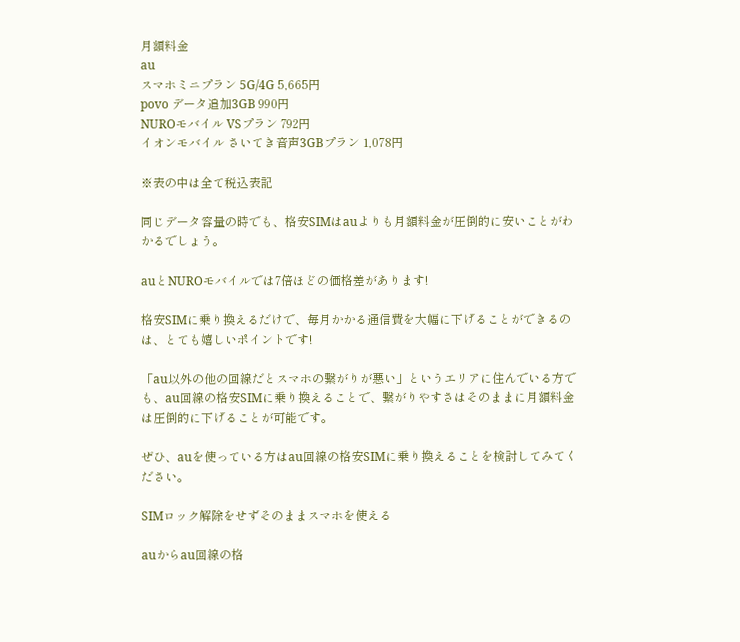月額料金
au
スマホミニプラン 5G/4G 5,665円
povo データ追加3GB 990円
NUROモバイル VSプラン 792円
イオンモバイル さいてき音声3GBプラン 1,078円

※表の中は全て税込表記

同じデータ容量の時でも、格安SIMはauよりも月額料金が圧倒的に安いことがわかるでしょう。

auとNUROモバイルでは7倍ほどの価格差があります!

格安SIMに乗り換えるだけで、毎月かかる通信費を大幅に下げることができるのは、とても嬉しいポイントです!

「au以外の他の回線だとスマホの繋がりが悪い」というエリアに住んでいる方でも、au回線の格安SIMに乗り換えることで、繋がりやすさはそのままに月額料金は圧倒的に下げることが可能です。

ぜひ、auを使っている方はau回線の格安SIMに乗り換えることを検討してみてください。

SIMロック解除をせずそのままスマホを使える

auからau回線の格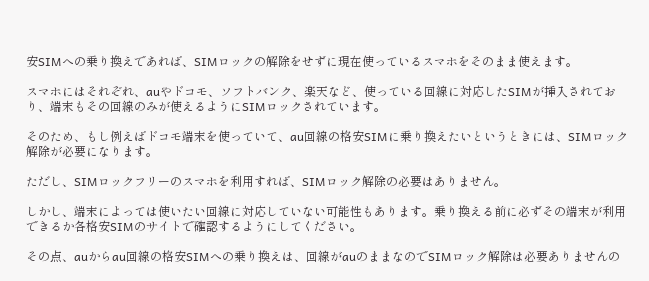安SIMへの乗り換えであれば、SIMロックの解除をせずに現在使っているスマホをそのまま使えます。

スマホにはそれぞれ、auやドコモ、ソフトバンク、楽天など、使っている回線に対応したSIMが挿入されており、端末もその回線のみが使えるようにSIMロックされています。

そのため、もし例えばドコモ端末を使っていて、au回線の格安SIMに乗り換えたいというときには、SIMロック解除が必要になります。

ただし、SIMロックフリーのスマホを利用すれば、SIMロック解除の必要はありません。

しかし、端末によっては使いたい回線に対応していない可能性もあります。乗り換える前に必ずその端末が利用できるか各格安SIMのサイトで確認するようにしてください。

その点、auからau回線の格安SIMへの乗り換えは、回線がauのままなのでSIMロック解除は必要ありませんの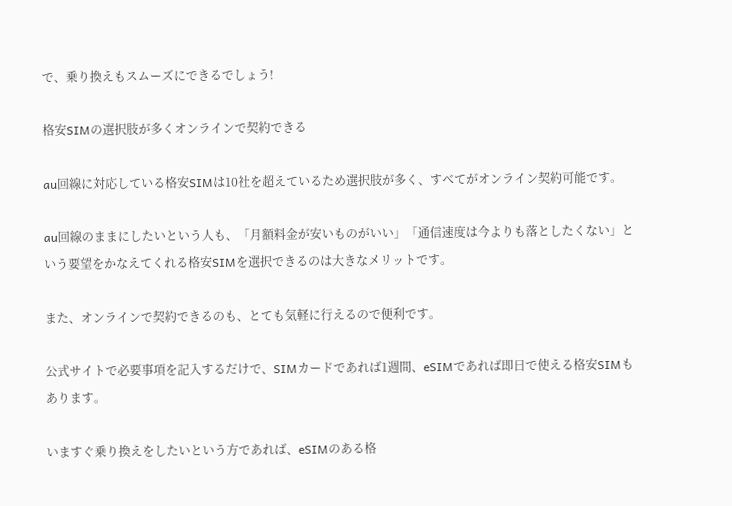で、乗り換えもスムーズにできるでしょう!

格安SIMの選択肢が多くオンラインで契約できる

au回線に対応している格安SIMは10社を超えているため選択肢が多く、すべてがオンライン契約可能です。

au回線のままにしたいという人も、「月額料金が安いものがいい」「通信速度は今よりも落としたくない」という要望をかなえてくれる格安SIMを選択できるのは大きなメリットです。

また、オンラインで契約できるのも、とても気軽に行えるので便利です。

公式サイトで必要事項を記入するだけで、SIMカードであれば1週間、eSIMであれば即日で使える格安SIMもあります。

いますぐ乗り換えをしたいという方であれば、eSIMのある格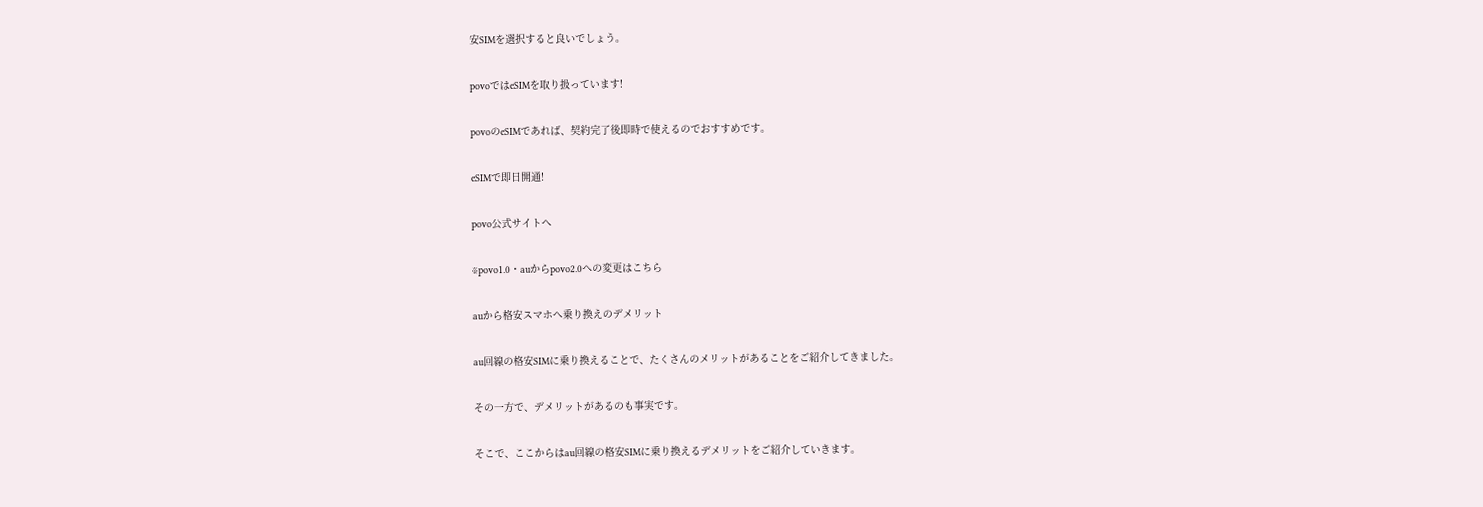安SIMを選択すると良いでしょう。

povoではeSIMを取り扱っています!

povoのeSIMであれば、契約完了後即時で使えるのでおすすめです。

eSIMで即日開通!

povo公式サイトへ

※povo1.0・auからpovo2.0への変更はこちら

auから格安スマホへ乗り換えのデメリット

au回線の格安SIMに乗り換えることで、たくさんのメリットがあることをご紹介してきました。

その一方で、デメリットがあるのも事実です。

そこで、ここからはau回線の格安SIMに乗り換えるデメリットをご紹介していきます。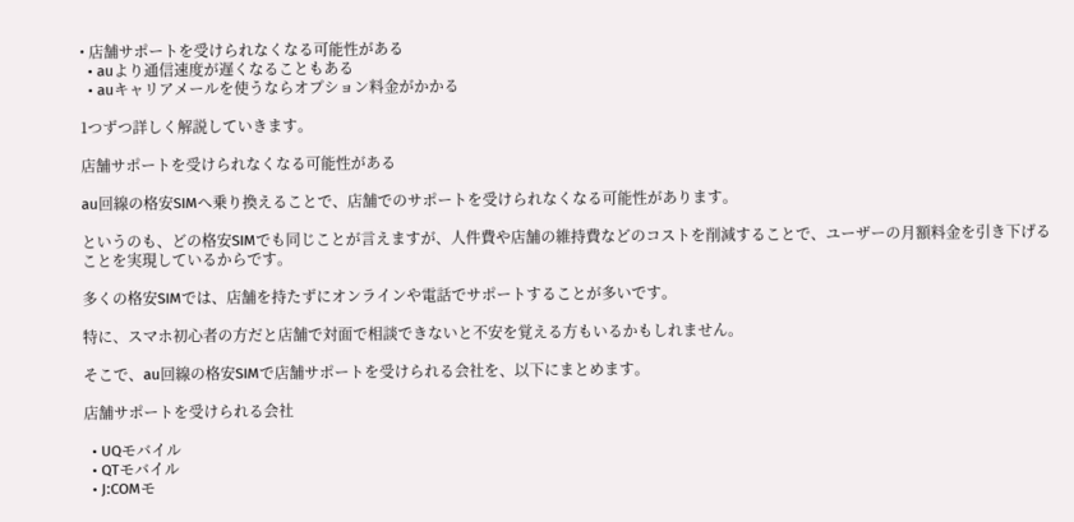• 店舗サポートを受けられなくなる可能性がある
  • auより通信速度が遅くなることもある
  • auキャリアメールを使うならオプション料金がかかる

1つずつ詳しく解説していきます。

店舗サポートを受けられなくなる可能性がある

au回線の格安SIMへ乗り換えることで、店舗でのサポートを受けられなくなる可能性があります。

というのも、どの格安SIMでも同じことが言えますが、人件費や店舗の維持費などのコストを削減することで、ユーザーの月額料金を引き下げることを実現しているからです。

多くの格安SIMでは、店舗を持たずにオンラインや電話でサポートすることが多いです。

特に、スマホ初心者の方だと店舗で対面で相談できないと不安を覚える方もいるかもしれません。

そこで、au回線の格安SIMで店舗サポートを受けられる会社を、以下にまとめます。

店舗サポートを受けられる会社

  • UQモバイル
  • QTモバイル
  • J:COMモ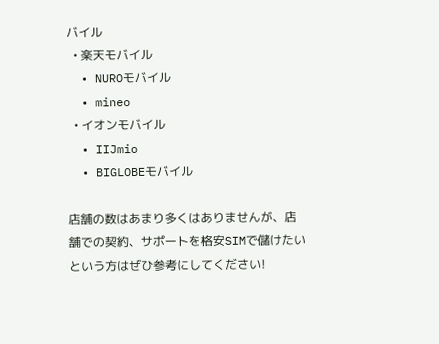バイル
  • 楽天モバイル
  • NUROモバイル
  • mineo
  • イオンモバイル
  • IIJmio
  • BIGLOBEモバイル

店舗の数はあまり多くはありませんが、店舗での契約、サポートを格安SIMで儲けたいという方はぜひ参考にしてください!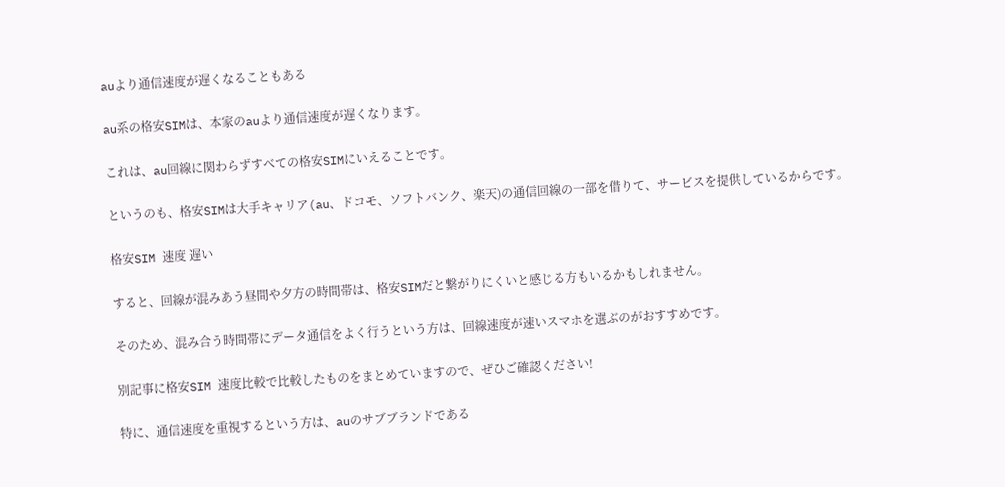auより通信速度が遅くなることもある

au系の格安SIMは、本家のauより通信速度が遅くなります。

これは、au回線に関わらずすべての格安SIMにいえることです。

というのも、格安SIMは大手キャリア(au、ドコモ、ソフトバンク、楽天)の通信回線の一部を借りて、サービスを提供しているからです。

格安SIM 速度 遅い

すると、回線が混みあう昼間や夕方の時間帯は、格安SIMだと繋がりにくいと感じる方もいるかもしれません。

そのため、混み合う時間帯にデータ通信をよく行うという方は、回線速度が速いスマホを選ぶのがおすすめです。

別記事に格安SIM 速度比較で比較したものをまとめていますので、ぜひご確認ください!

特に、通信速度を重視するという方は、auのサブブランドである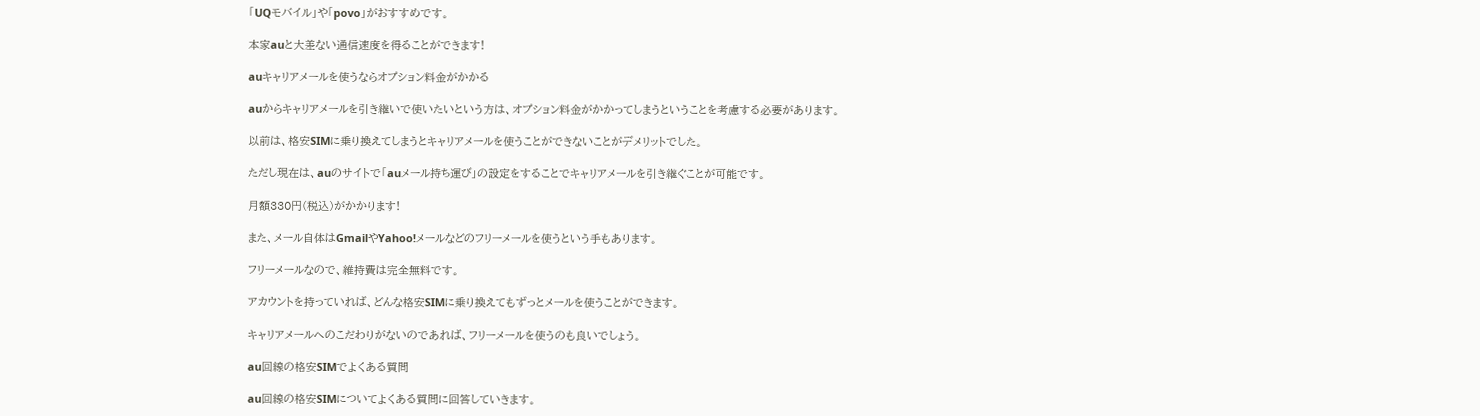「UQモバイル」や「povo」がおすすめです。

本家auと大差ない通信速度を得ることができます!

auキャリアメールを使うならオプション料金がかかる

auからキャリアメールを引き継いで使いたいという方は、オプション料金がかかってしまうということを考慮する必要があります。

以前は、格安SIMに乗り換えてしまうとキャリアメールを使うことができないことがデメリットでした。

ただし現在は、auのサイトで「auメール持ち運び」の設定をすることでキャリアメールを引き継ぐことが可能です。

月額330円(税込)がかかります!

また、メール自体はGmailやYahoo!メールなどのフリーメールを使うという手もあります。

フリーメールなので、維持費は完全無料です。

アカウントを持っていれば、どんな格安SIMに乗り換えてもずっとメールを使うことができます。

キャリアメールへのこだわりがないのであれば、フリーメールを使うのも良いでしょう。

au回線の格安SIMでよくある質問

au回線の格安SIMについてよくある質問に回答していきます。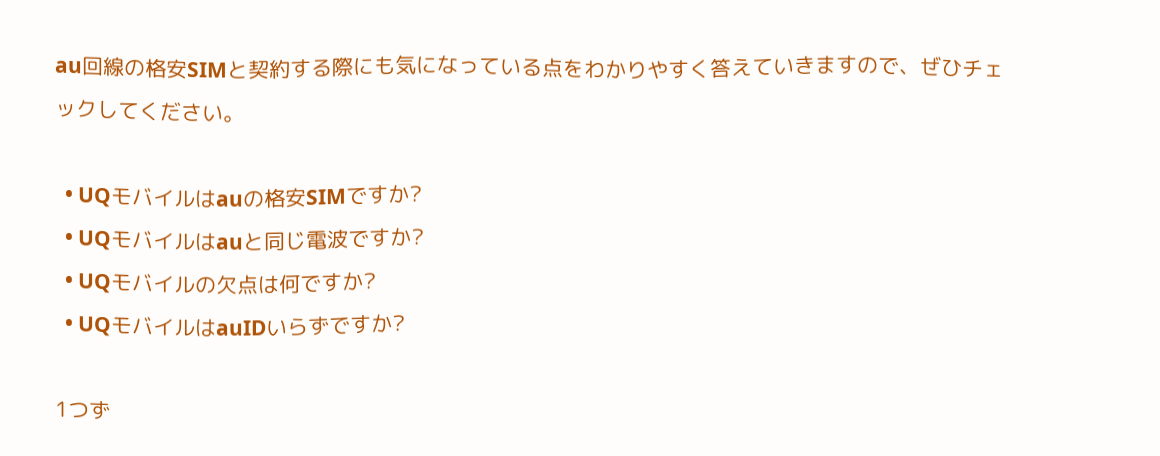au回線の格安SIMと契約する際にも気になっている点をわかりやすく答えていきますので、ぜひチェックしてください。

  • UQモバイルはauの格安SIMですか?
  • UQモバイルはauと同じ電波ですか?
  • UQモバイルの欠点は何ですか?
  • UQモバイルはauIDいらずですか?

1つず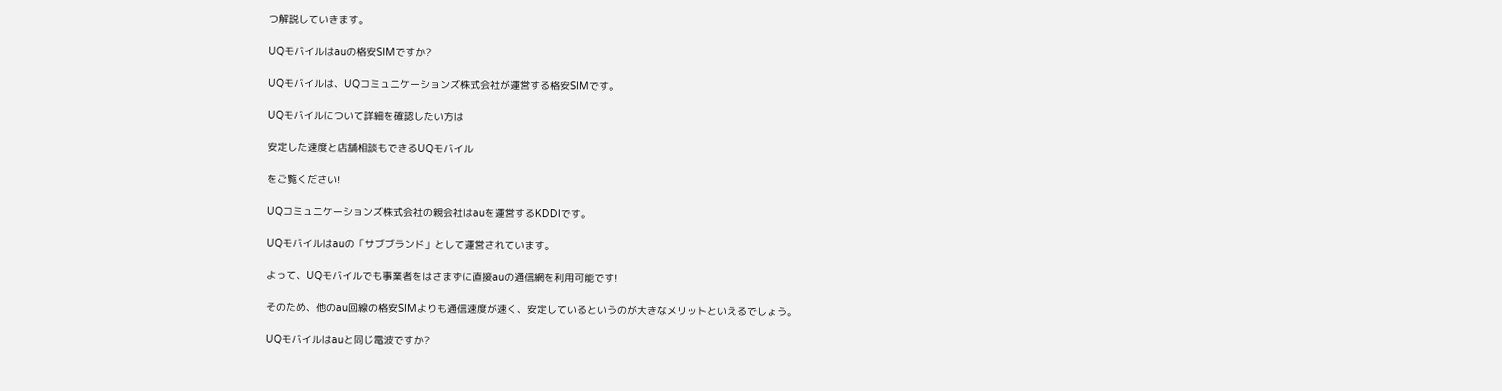つ解説していきます。

UQモバイルはauの格安SIMですか?

UQモバイルは、UQコミュニケーションズ株式会社が運営する格安SIMです。

UQモバイルについて詳細を確認したい方は

安定した速度と店舗相談もできるUQモバイル

をご覧ください!

UQコミュニケーションズ株式会社の親会社はauを運営するKDDIです。

UQモバイルはauの「サブブランド」として運営されています。

よって、UQモバイルでも事業者をはさまずに直接auの通信網を利用可能です!

そのため、他のau回線の格安SIMよりも通信速度が速く、安定しているというのが大きなメリットといえるでしょう。

UQモバイルはauと同じ電波ですか?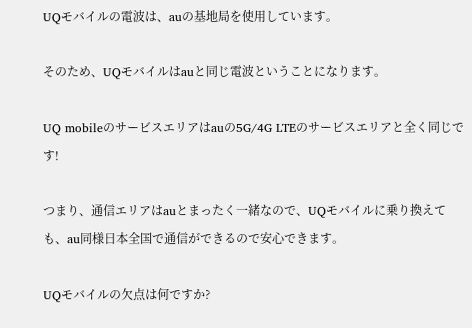UQモバイルの電波は、auの基地局を使用しています。

そのため、UQモバイルはauと同じ電波ということになります。

UQ mobileのサービスエリアはauの5G/4G LTEのサービスエリアと全く同じです!

つまり、通信エリアはauとまったく一緒なので、UQモバイルに乗り換えても、au同様日本全国で通信ができるので安心できます。

UQモバイルの欠点は何ですか?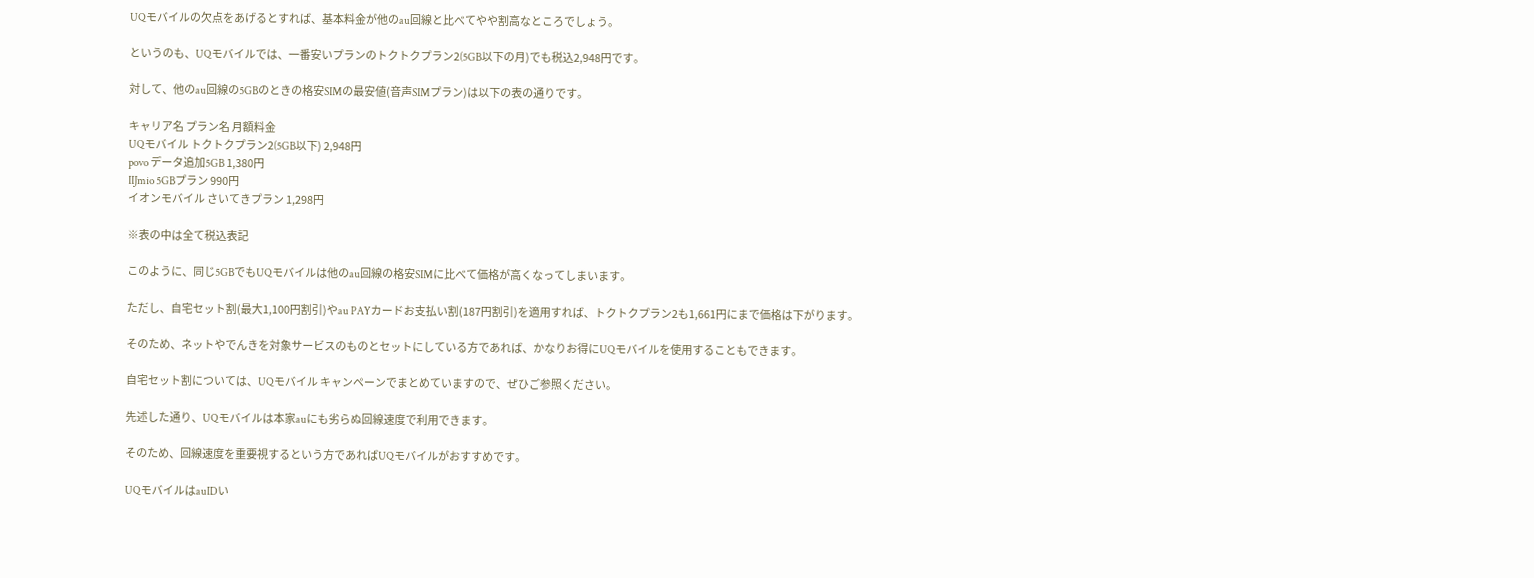UQモバイルの欠点をあげるとすれば、基本料金が他のau回線と比べてやや割高なところでしょう。

というのも、UQモバイルでは、一番安いプランのトクトクプラン2(5GB以下の月)でも税込2,948円です。

対して、他のau回線の5GBのときの格安SIMの最安値(音声SIMプラン)は以下の表の通りです。

キャリア名 プラン名 月額料金
UQモバイル トクトクプラン2(5GB以下) 2,948円
povo データ追加5GB 1,380円
IIJmio 5GBプラン 990円
イオンモバイル さいてきプラン 1,298円

※表の中は全て税込表記

このように、同じ5GBでもUQモバイルは他のau回線の格安SIMに比べて価格が高くなってしまいます。

ただし、自宅セット割(最大1,100円割引)やau PAYカードお支払い割(187円割引)を適用すれば、トクトクプラン2も1,661円にまで価格は下がります。

そのため、ネットやでんきを対象サービスのものとセットにしている方であれば、かなりお得にUQモバイルを使用することもできます。

自宅セット割については、UQモバイル キャンペーンでまとめていますので、ぜひご参照ください。

先述した通り、UQモバイルは本家auにも劣らぬ回線速度で利用できます。

そのため、回線速度を重要視するという方であればUQモバイルがおすすめです。

UQモバイルはauIDい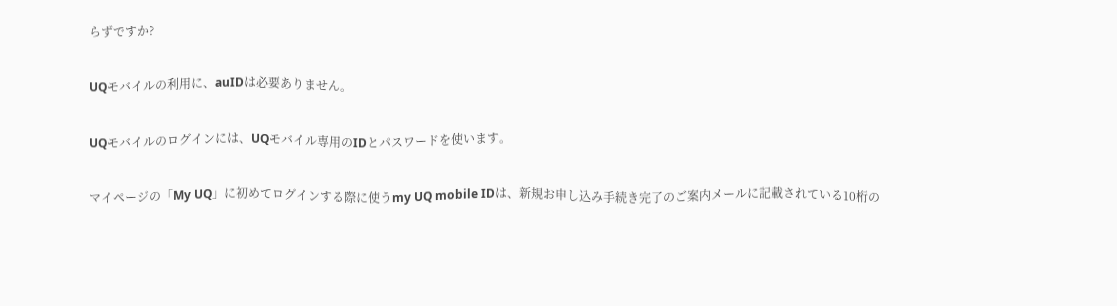らずですか?

UQモバイルの利用に、auIDは必要ありません。

UQモバイルのログインには、UQモバイル専用のIDとパスワードを使います。

マイページの「My UQ」に初めてログインする際に使うmy UQ mobile IDは、新規お申し込み手続き完了のご案内メールに記載されている10桁の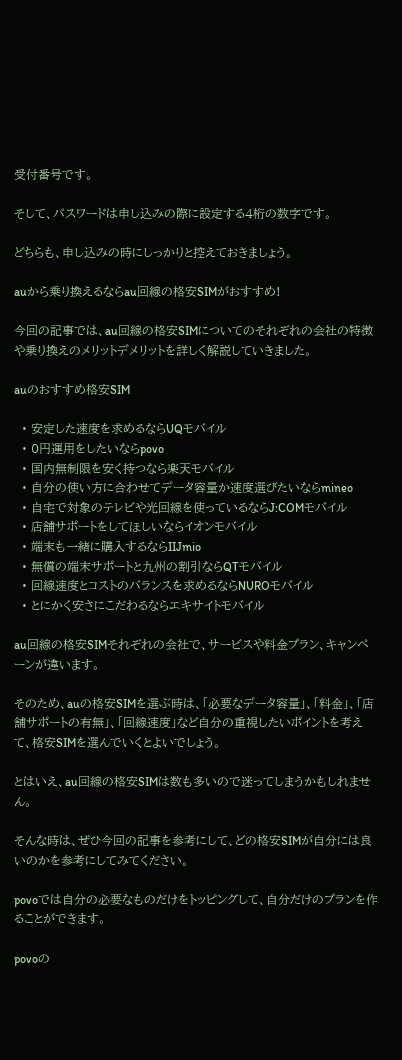受付番号です。

そして、パスワードは申し込みの際に設定する4桁の数字です。

どちらも、申し込みの時にしっかりと控えておきましょう。

auから乗り換えるならau回線の格安SIMがおすすめ!

今回の記事では、au回線の格安SIMについてのそれぞれの会社の特徴や乗り換えのメリットデメリットを詳しく解説していきました。

auのおすすめ格安SIM

  • 安定した速度を求めるならUQモバイル
  • 0円運用をしたいならpovo
  • 国内無制限を安く持つなら楽天モバイル
  • 自分の使い方に合わせてデータ容量か速度選びたいならmineo
  • 自宅で対象のテレビや光回線を使っているならJ:COMモバイル
  • 店舗サポートをしてほしいならイオンモバイル
  • 端末も一緒に購入するならIIJmio
  • 無償の端末サポートと九州の割引ならQTモバイル
  • 回線速度とコストのバランスを求めるならNUROモバイル
  • とにかく安さにこだわるならエキサイトモバイル

au回線の格安SIMそれぞれの会社で、サービスや料金プラン、キャンペーンが違います。

そのため、auの格安SIMを選ぶ時は、「必要なデータ容量」、「料金」、「店舗サポートの有無」、「回線速度」など自分の重視したいポイントを考えて、格安SIMを選んでいくとよいでしょう。

とはいえ、au回線の格安SIMは数も多いので迷ってしまうかもしれません。

そんな時は、ぜひ今回の記事を参考にして、どの格安SIMが自分には良いのかを参考にしてみてください。

povoでは自分の必要なものだけをトッピングして、自分だけのプランを作ることができます。

povoの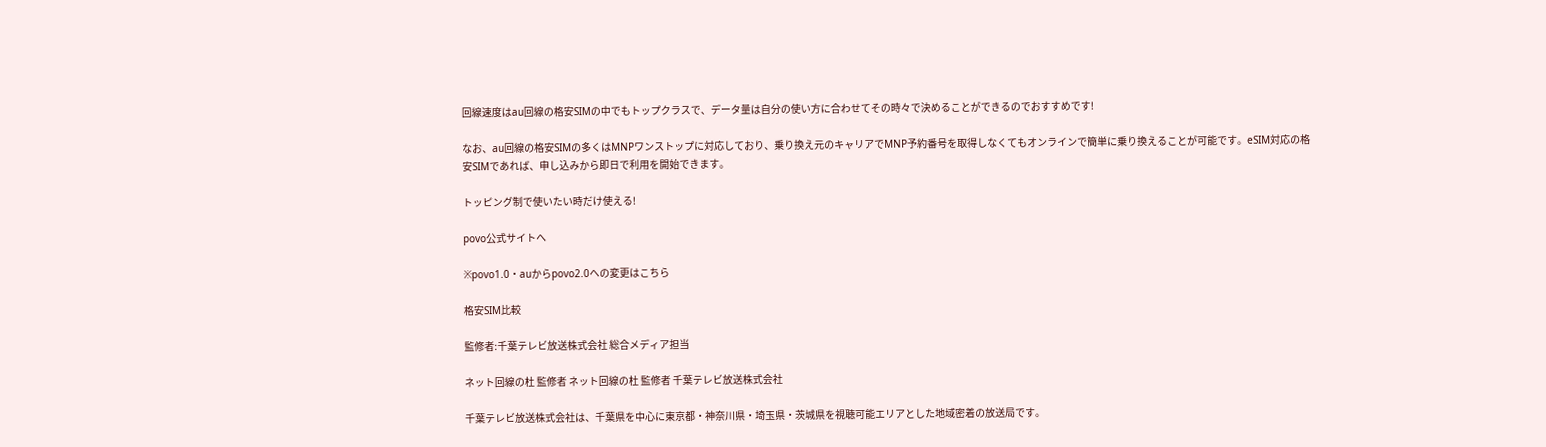回線速度はau回線の格安SIMの中でもトップクラスで、データ量は自分の使い方に合わせてその時々で決めることができるのでおすすめです!

なお、au回線の格安SIMの多くはMNPワンストップに対応しており、乗り換え元のキャリアでMNP予約番号を取得しなくてもオンラインで簡単に乗り換えることが可能です。eSIM対応の格安SIMであれば、申し込みから即日で利用を開始できます。

トッピング制で使いたい時だけ使える!

povo公式サイトへ

※povo1.0・auからpovo2.0への変更はこちら

格安SIM比較

監修者:千葉テレビ放送株式会社 総合メディア担当

ネット回線の杜 監修者 ネット回線の杜 監修者 千葉テレビ放送株式会社

千葉テレビ放送株式会社は、千葉県を中心に東京都・神奈川県・埼玉県・茨城県を視聴可能エリアとした地域密着の放送局です。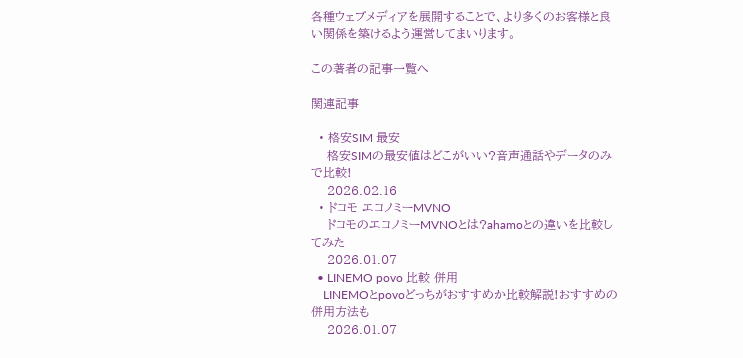各種ウェブメディアを展開することで、より多くのお客様と良い関係を築けるよう運営してまいります。

この著者の記事一覧へ

関連記事

  • 格安SIM 最安
    格安SIMの最安値はどこがいい?音声通話やデータのみで比較!
    2026.02.16
  • ドコモ エコノミーMVNO
    ドコモのエコノミーMVNOとは?ahamoとの違いを比較してみた
    2026.01.07
  • LINEMO povo 比較 併用
    LINEMOとpovoどっちがおすすめか比較解説!おすすめの併用方法も
    2026.01.07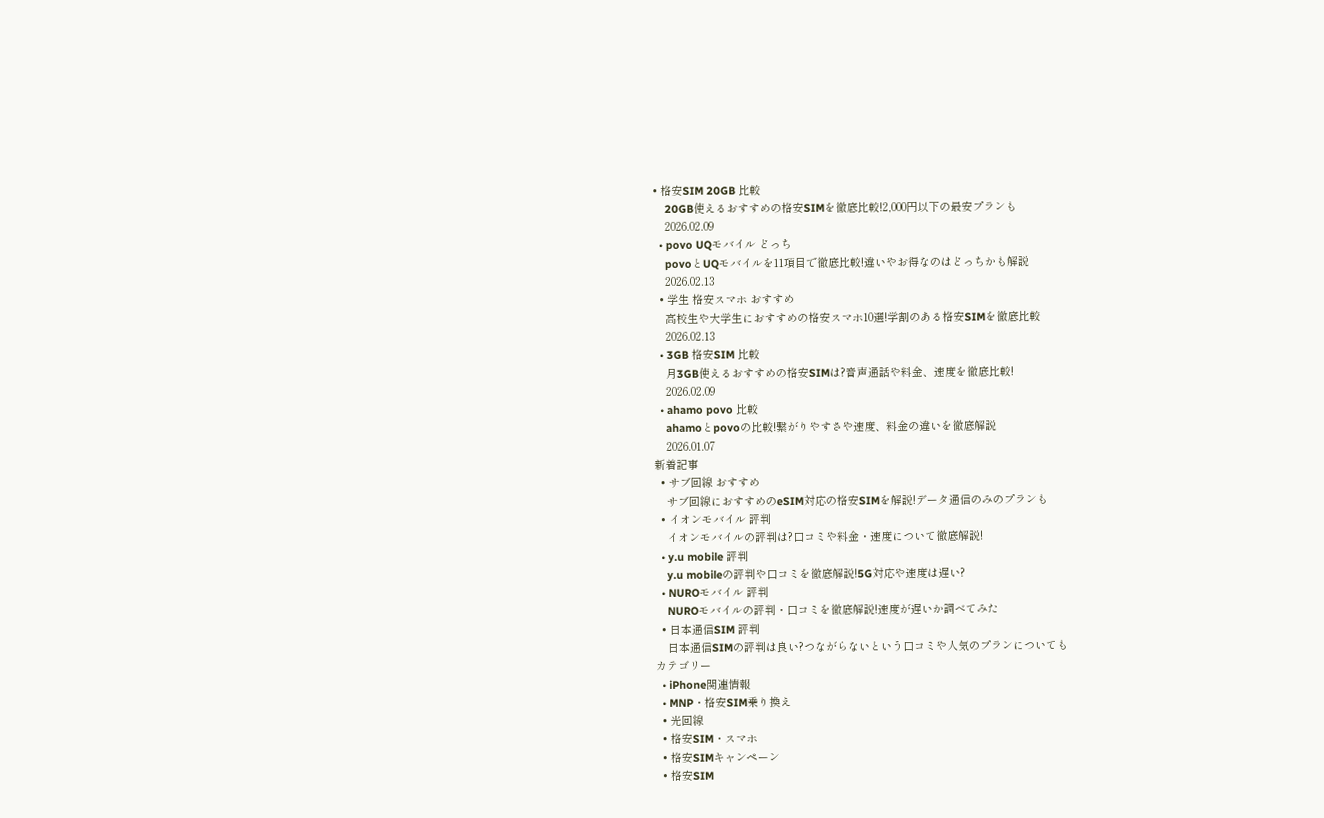• 格安SIM 20GB 比較
    20GB使えるおすすめの格安SIMを徹底比較!2,000円以下の最安プランも
    2026.02.09
  • povo UQモバイル どっち
    povoとUQモバイルを11項目で徹底比較!違いやお得なのはどっちかも解説
    2026.02.13
  • 学生 格安スマホ おすすめ
    高校生や大学生におすすめの格安スマホ10選!学割のある格安SIMを徹底比較
    2026.02.13
  • 3GB 格安SIM 比較
    月3GB使えるおすすめの格安SIMは?音声通話や料金、速度を徹底比較!
    2026.02.09
  • ahamo povo 比較
    ahamoとpovoの比較!繋がりやすさや速度、料金の違いを徹底解説
    2026.01.07
新着記事
  • サブ回線 おすすめ
    サブ回線におすすめのeSIM対応の格安SIMを解説!データ通信のみのプランも
  • イオンモバイル 評判
    イオンモバイルの評判は?口コミや料金・速度について徹底解説!
  • y.u mobile 評判
    y.u mobileの評判や口コミを徹底解説!5G対応や速度は遅い?
  • NUROモバイル 評判
    NUROモバイルの評判・口コミを徹底解説!速度が遅いか調べてみた
  • 日本通信SIM 評判
    日本通信SIMの評判は良い?つながらないという口コミや人気のプランについても
カテゴリー
  • iPhone関連情報
  • MNP・格安SIM乗り換え
  • 光回線
  • 格安SIM・スマホ
  • 格安SIMキャンペーン
  • 格安SIM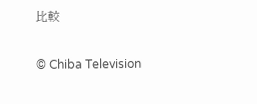比較

© Chiba Television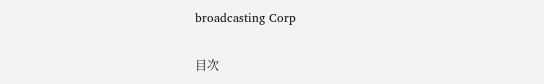broadcasting Corp

目次